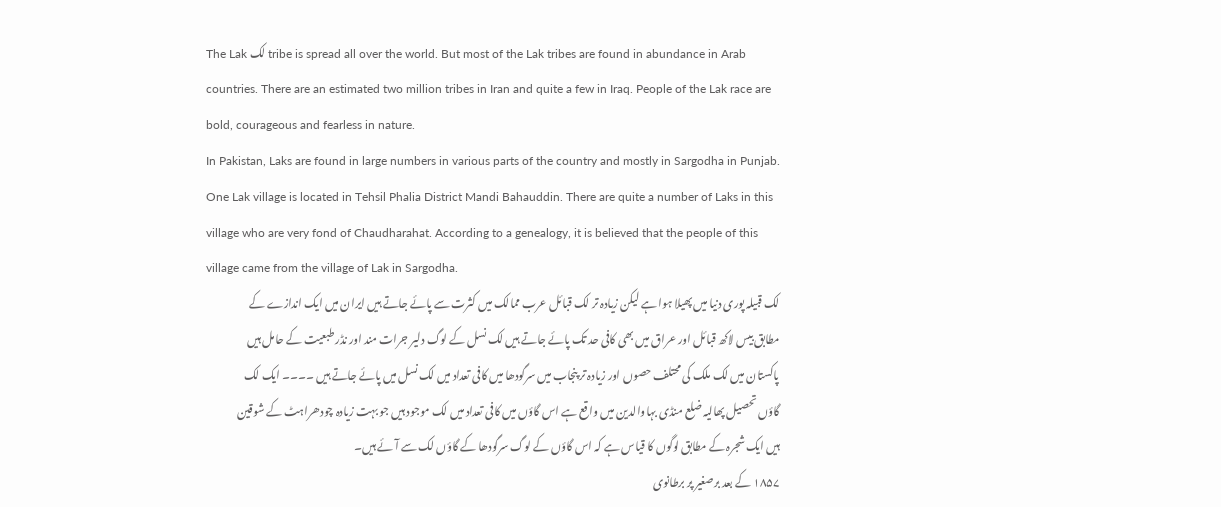The Lak لک tribe is spread all over the world. But most of the Lak tribes are found in abundance in Arab countries. There are an estimated two million tribes in Iran and quite a few in Iraq. People of the Lak race are bold, courageous and fearless in nature.
In Pakistan, Laks are found in large numbers in various parts of the country and mostly in Sargodha in Punjab. One Lak village is located in Tehsil Phalia District Mandi Bahauddin. There are quite a number of Laks in this village who are very fond of Chaudharahat. According to a genealogy, it is believed that the people of this village came from the village of Lak in Sargodha.
لک قبیلہ پوری دنیا میں پھیلا ہوا ہے لیکن زیادہ تر لک قبائل عرب ممالک میں کثرت سے پائے جاتے ہیں ایران میں ایک اندازے کے مطابق بیس لاکھ قبائل اور عراق میں بھی کافی حد تک پائے جاتے ہیں لک نسل کے لوگ دلیر جرات مند اور نڈر طبعیت کے حامل ہیں پاکستان میں لک ملک کی محتلف حصوں اور زیادہ تر پنجاب میں سرگودھا میں کافی تعداد میں لک نسل میں پائے جاتے ہیں ۔۔۔۔ ایک لک گاؤں تحصیل پھالیہ ضلع منڈی بہاوالدین میں واقع ہے اس گاؤں میں کافی تعداد میں لک موجود ہیں جو بہت زیادہ چودھراہٹ کے شوقین ہیں ایک شجرہ کے مطابق لوگوں کا قیاس ہے کہ اس گاؤں کے لوگ سرگودھا کے گاؤں لک سے آئے ہیں۔
۱۸۵۷ کے بعد برصغیر پر برطانوی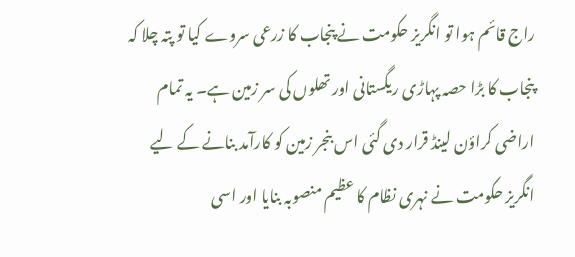راج قائم ہوا تو انگریز حکومت نے پنجاب کا زرعی سروے کیا تو پتہ چلا کہ پنجاب کا بڑا حصہ پہاڑی ریگستانی اور تھلوں کی سر زمین ہے۔ یہ تمام اراضی کراؤن لینڈ قرار دی گئی اس بنجر زمین کو کارآمد بنانے کے لیے انگریز حکومت نے نہری نظام کا عظیم منصوبہ بنایا اور اسی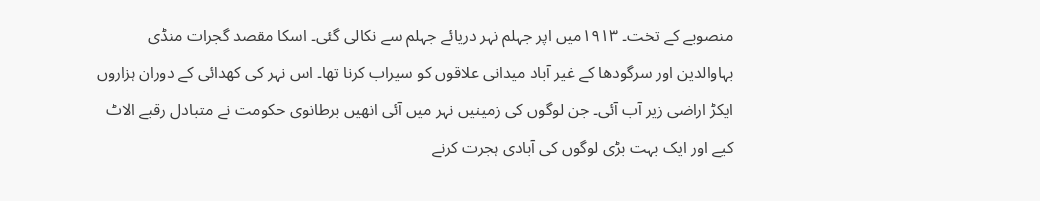منصوبے کے تخت۔ ۱۹۱۳میں اپر جہلم نہر دریائے جہلم سے نکالی گئی۔ اسکا مقصد گجرات منڈی بہاوالدین اور سرگودھا کے غیر آباد میدانی علاقوں کو سیراب کرنا تھا۔ اس نہر کی کھدائی کے دوران ہزاروں ایکڑ اراضی زیر آب آئی۔ جن لوگوں کی زمینیں نہر میں آئی انھیں برطانوی حکومت نے متبادل رقبے الاٹ کیے اور ایک بہت بڑی لوگوں کی آبادی ہجرت کرنے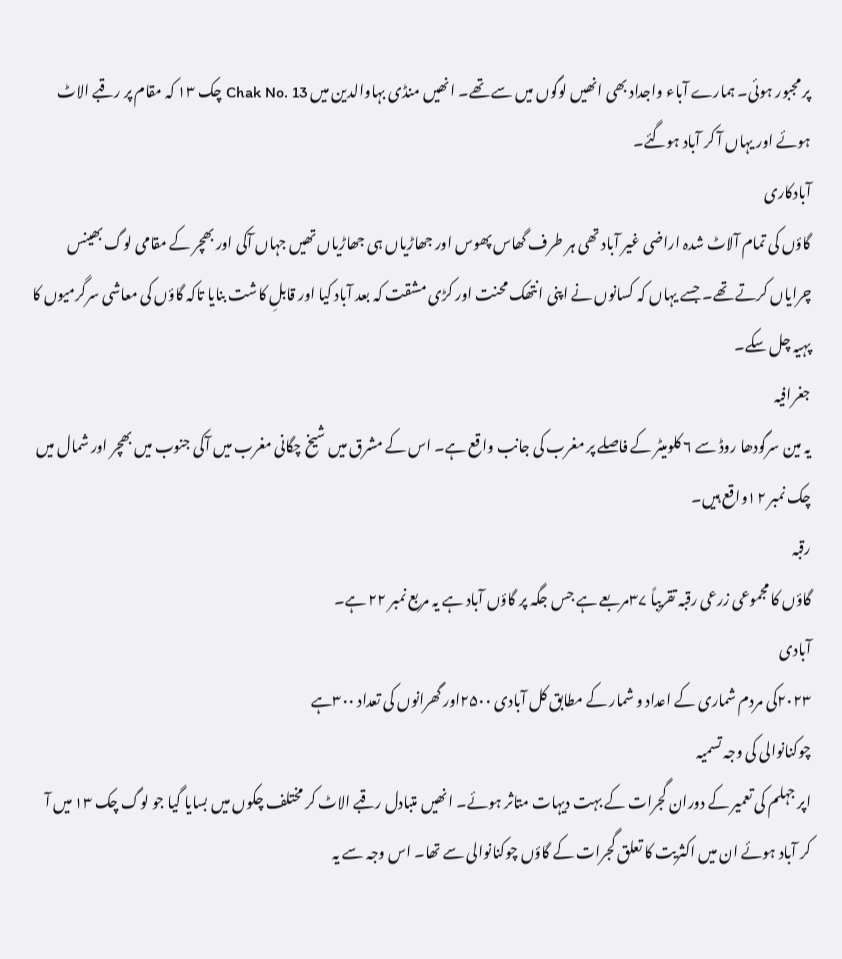پر مجبور ہوئی۔ ہمارے آباء واجداد بھی انھیں لوگوں میں سے تھے۔ انھیں منڈی بہاوالدین میں Chak No. 13 چک ۱۳ کہ مقام پر رقبے الاٹ ہوئے اور یہاں آ کر آباد ہوگئے۔
آبادکاری
گاؤں کی تمام آلاٹ شدہ اراضی غیر آباد تھی ہر طرف گھاس پھوس اور جھاڑیاں ہی جھاڑیاں تھیں جہاں آکی اور بھچر کے مقامی لوگ بھینس چرایاں کرتے تھے۔ جسے یہاں کہ کسانوں نے اپنی انتھک محنت اور کڑی مشقت کہ بعد آباد کیا اور قابلِ کاشت بنایا تاکہ گاؤں کی معاشی سرگرمیوں کا پہیہ چل سکے۔
جغرافیہ
یہ مین سرگودھا روڈ سے ۶ کلومیٹر کے فاصلے پر مغرب کی جانب واقع ہے۔ اس کے مشرق میں شیخ چگانی مغرب میں آکی جنوب میں بھچر اور شمال میں چک نمبر ۱۲واقع ہیں۔
رقبہ
گاؤں کا مجموعی زرعی رقبہ تقریباً ۳۷مربعے ہے جس جگہ پر گاؤں آباد ہے یہ مربع نمبر ۲۲ ہے۔
آبادی
۲۰۲۳کی مردم شماری کے اعداد و شمار کے مطابق کل آبادی ۲۵۰۰اور گھرانوں کی تعداد ۳۰۰ہے
چوکنانوالی کی وجہ تسمیہ
اپر جہلم کی تعمیر کے دوران گجرات کے بہت دیہات متاثر ہوئے۔ انھیں متبادل رقبے الاٹ کر مختلف چکوں میں بسایا گیا جو لوگ چک ۱۳ میں آ کر آباد ہوئے ان میں اکثریت کا تعلق گجرات کے گاؤں چوکنانوالی سے تھا۔ اس وجہ سے یہ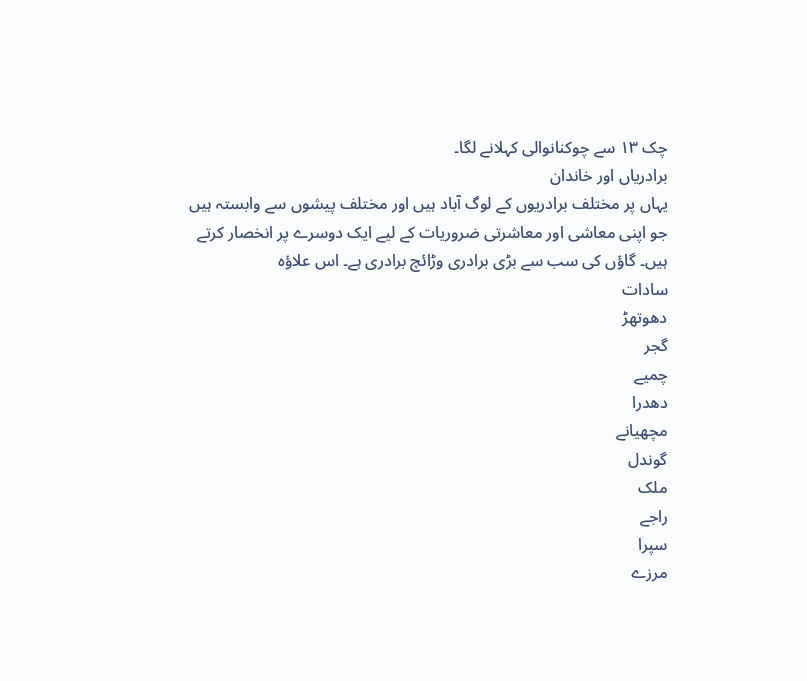چک ۱۳ سے چوکنانوالی کہلانے لگا۔
برادریاں اور خاندان
یہاں پر مختلف برادریوں کے لوگ آباد ہیں اور مختلف پیشوں سے وابستہ ہیں جو اپنی معاشی اور معاشرتی ضروریات کے لیے ایک دوسرے پر انخصار کرتے ہیں۔ گاؤں کی سب سے بڑی برادری وڑائچ برادری ہے۔ اس علاؤہ
سادات
دھوتھڑ
گجر
چمیے
دھدرا
مچھیانے
گوندل
ملک
راجے
سپرا
مرزے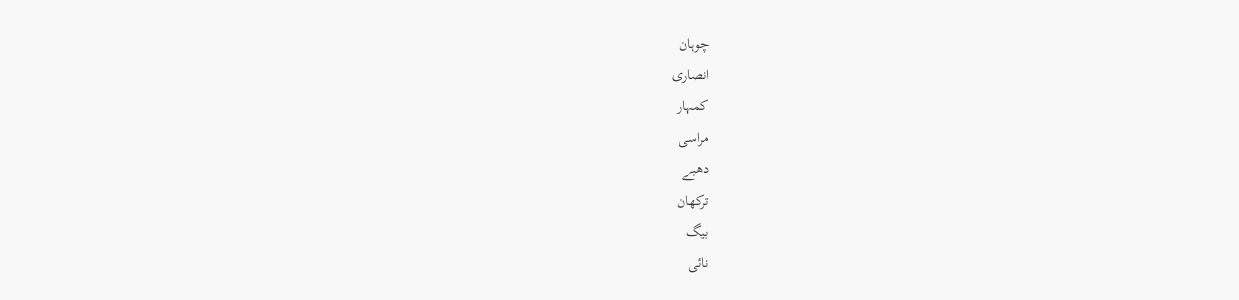چوہان
انصاری
کمہار
مراسی
دھبے
ترکھان
بیگ
نائی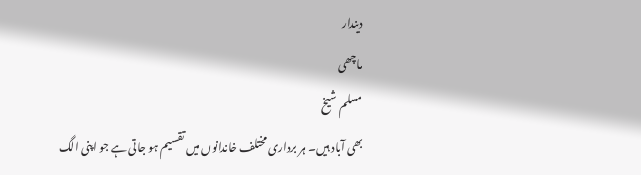دیندار
ماچھی
مسلم شیخ
بھی آباد ہیں۔ ہر برداری مختلف خاندانوں میں تقسیم ہو جاتی ہے جو اپنی الگ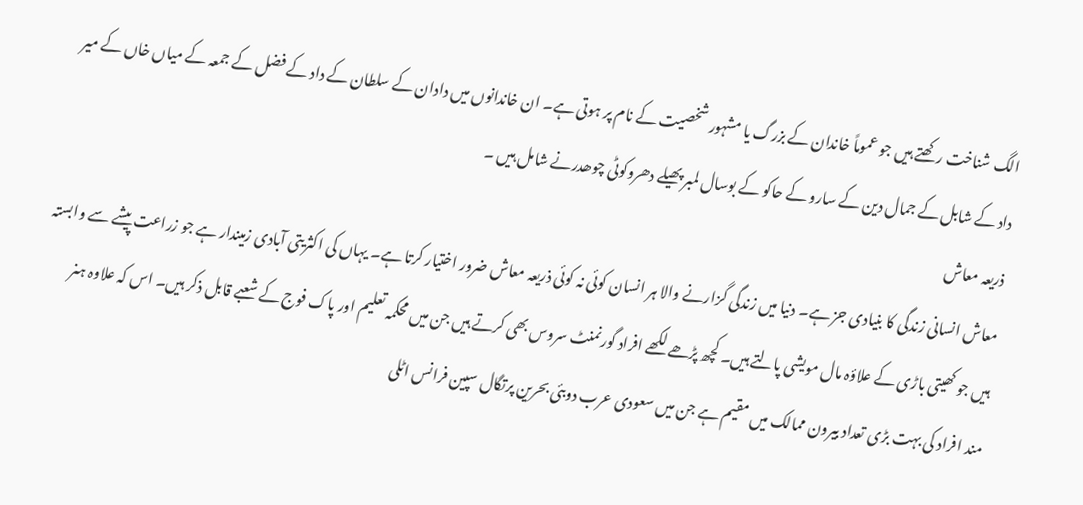الگ شناخت رکھتے ہیں جو عموماً خاندان کے بزرگ یا مشہور شخصیت کے نام پر ہوتی ہے۔ ان خاندانوں میں دادان کے سلطان کے داد کے فضل کے جمعہ کے میاں خاں کے میر داد کے شابل کے جمال دین کے سارو کے حاکو کے بوسال لمبر پھیلے دھروکوٹی چوھدرنے شامل ہیں ۔
ذریعہ معاش
معاش انسانی زندگی کا بنیادی جز ہے۔ دنیا میں زندگی گزارنے والا ہر انسان کوئی نہ کوئی ذریعہ معاش ضرور اختیار کرتا ہے۔ یہاں کی اکثریتی آبادی زمیندار ہے جو زراعت پیشے سے وابستہ ہیں جو کھیتی باڑی کے علاؤہ مال مویشی پالتے ہیں۔ کچھ پڑھے لکھے افراد گورنمنٹ سروس بھی کرتے ہیں جن میں محکمہ تعلیم اور پاک فوج کے شعبے قابل ذکر ہیں۔ اس کہ علاوہ ہنر مند افراد کی بہت بڑی تعداد بیرون ممالک میں مقیم ہے جن میں سعودی عرب دوبئی بحرین پرتگال سپین فرانس اٹلی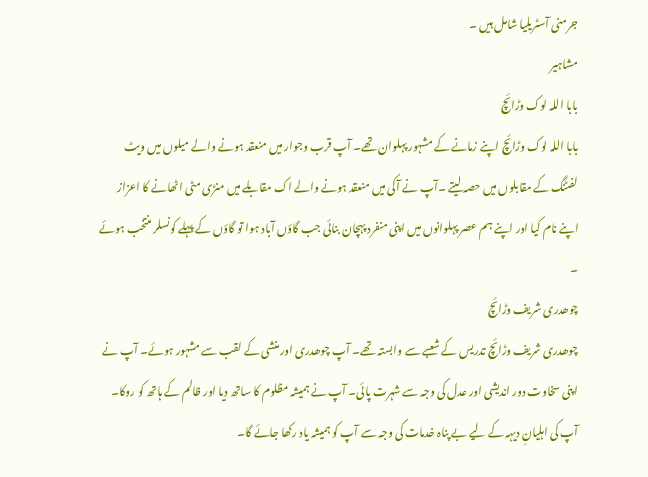جرمنی آسٹریلیا شامل ہیں ۔
مشاہیر
بابا اللہ لوک وڑائچ
بابا اللہ لوک وڑائچ اپنے زمانے کے مشہور پہلوان تھے۔ آپ قرب وجوار میں منعقد ہونے والے میلوں میں ویٹ لفٹنگ کے مقابلوں میں حصہ لیتے ۔آپ نے آکی میں منعقد ہونے والے اک مقابلے میں منڑی مٹی اٹھانے کا اعزاز اپنے نام کیا اور اپنے ہم عصر پہلوانوں میں اپنی منفرد پہچان بنائی جب گاؤں آباد ہوا تو گاؤں کے پہلے کونسلر منتخب ہوئے ۔
چوھدری شریف وڑائچ
چوھدری شریف وڑائچ تدریس کے شعبے سے وابستہ تھے۔ آپ چوھدری اور منشی کے لقب سے مشہور ہوئے۔ آپ نے اپنی سخاوت دور اندیشی اور عدل کی وجہ سے شہرت پائی۔ آپ نے ہمیشہ مظلوم کا ساتھ دیا اور ظالم کے ہاتھ کو روکا۔ آپ کی اہلیانِ دیہہ کے لیے بے پناہ خدمات کی وجہ سے آپ کو ہمیشہ یاد رکھا جائے گا۔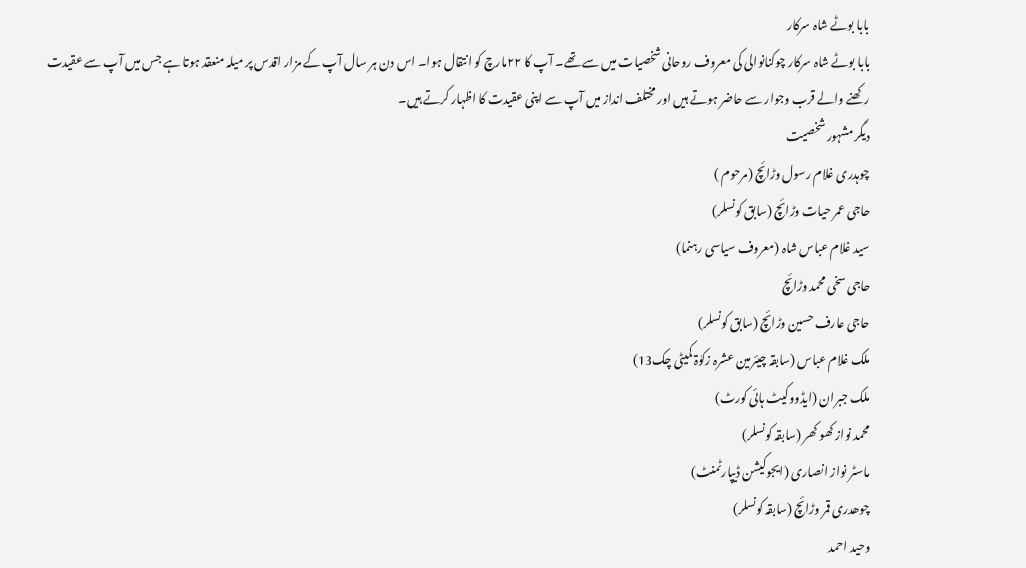بابا بوٹے شاہ سرکار
بابا بوٹے شاہ سرکار چوکنانوالی کی معروف روحانی شخصیات میں سے تھے۔ آپ کا ۲۲مارچ کو انتقال ہوا۔ اس دن ہر سال آپ کے مزار اقدس پر میلہ منعقد ہوتا ہے جس میں آپ سے عقیدت رکھنے والے قرب وجوار سے حاضر ہوتے ہیں اور مختلف انداز میں آپ سے اپنی عقیدت کا اظہار کرتے ہیں۔
دیگر مشہور شخصیت
چوہدری غلام رسول وڑائچ (مرحوم )
حاجی عمر حیات وڑائچ (سابق کونسلر)
سید غلام عباس شاہ (معروف سیاسی رہنما)
حاجی سخی محمد وڑائچ
حاجی عارف حسین وڑائچ (سابق کونسلر)
ملک غلام عباس (سابقہ چیئرمین عشرہ زکوٰۃ کمیٹی چک13)
ملک جبران (ایڈووکیٹ ہائی کورٹ)
محمد نواز کھو کھر (سابقہ کونسلر)
ماسٹر نواز انصاری (ایجوکیشن ڈیپارٹمنٹ)
چوھدری قمر وڑائچ (سابقہ کونسلر)
وحید احمد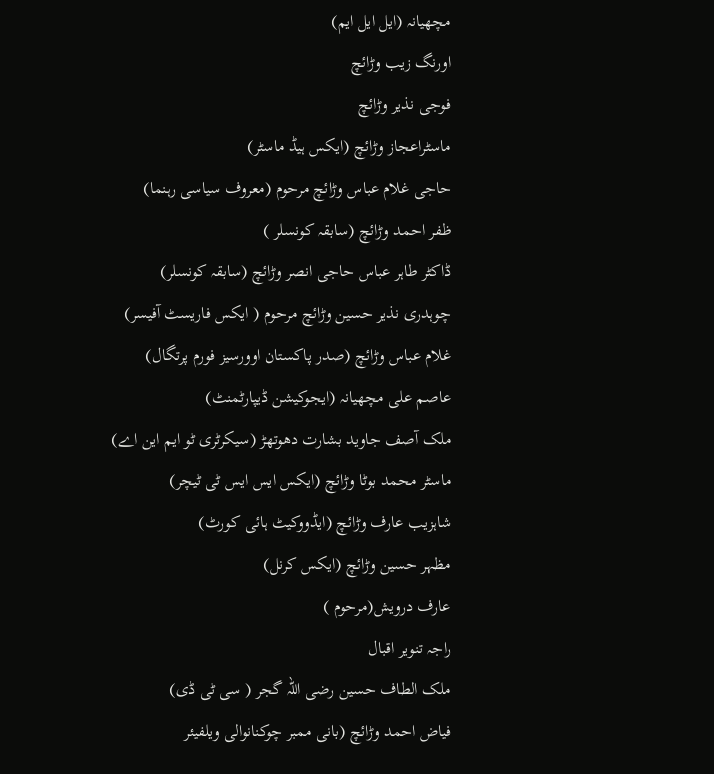مچھیانہ (ایل ایل ایم)
اورنگ زیب وڑائچ
فوجی نذیر وڑائچ
ماسٹراعجاز وڑائچ (ایکس ہیڈ ماسٹر)
حاجی غلام عباس وڑائچ مرحوم (معروف سیاسی رہنما)
ظفر احمد وڑائچ (سابقہ کونسلر )
ڈاکٹر طاہر عباس حاجی انصر وڑائچ (سابقہ کونسلر)
چوہدری نذیر حسین وڑائچ مرحوم ( ایکس فاریسٹ آفیسر)
غلام عباس وڑائچ (صدر پاکستان اوورسیز فورم پرتگال)
عاصم علی مچھیانہ (ایجوکیشن ڈیپارٹمنٹ)
ملک آصف جاوید بشارت دھوتھڑ (سیکرٹری ٹو ایم این اے)
ماسٹر محمد بوٹا وڑائچ (ایکس ایس ایس ٹی ٹیچر)
شاہزیب عارف وڑائچ (ایڈووکیٹ ہائی کورٹ)
مظہر حسین وڑائچ (ایکس کرنل)
عارف درویش(مرحوم )
راجہ تنویر اقبال
ملک الطاف حسین رضی اللہ گجر ( سی ٹی ڈی)
فیاض احمد وڑائچ (بانی ممبر چوکنانوالی ویلفیئر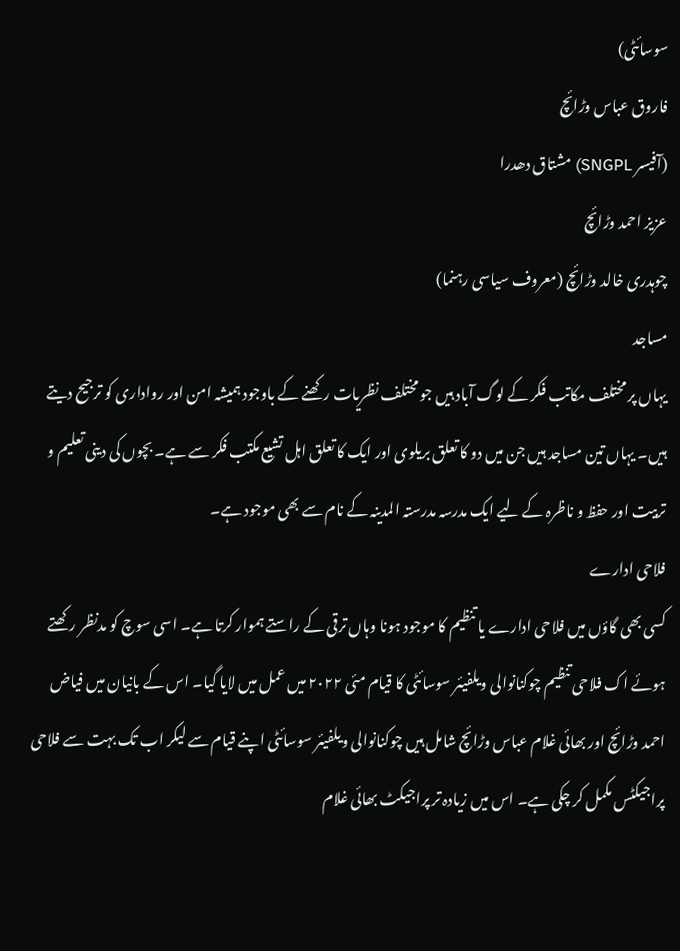سوسائٹی)
فاروق عباس وڑائچ
(آفیسر SNGPL) مشتاق دھدرا
عزیز احمد وڑائچ
چوہدری خالد وڑائچ (معروف سیاسی رہنما)
مساجد
یہاں پر مختلف مکاتب فکر کے لوگ آباد ہیں جو مختلف نظریات رکھنے کے باوجود ہمیشہ امن اور رواداری کو ترجیح دیتے ہیں۔ یہاں تین مساجد ہیں جن میں دو کا تعلق بریلوی اور ایک کا تعلق اہل تشیع مکتب فکر سے ہے۔ بچوں کی دینی تعلیم و تربیت اور حفظ و ناظرہ کے لیے ایک مدرسہ مدرستہ المدینہ کے نام سے بھی موجود ہے۔
فلاحی ادارے
کسی بھی گاؤں میں فلاحی ادارے یا تنظیم کا موجود ہونا وہاں ترقی کے راستے ہموار کرتا ہے۔ اسی سوچ کو مدنظر رکھتے ہوئے اک فلاحی تنظیم چوکنانوالی ویلفیئر سوسائٹی کا قیام مئی ۲۰۲۲ میں عمل میں لایا گیا۔ اس کے بانیان میں فیاض احمد وڑائچ اور بھائی غلام عباس وڑائچ شامل ہیں چوکنانوالی ویلفیئر سوسائٹی اپنے قیام سے لیکر اب تک بہت سے فلاحی پراجیکٹس مکمل کر چکی ہے۔ اس میں زیادہ تر پراجیکٹ بھائی غلام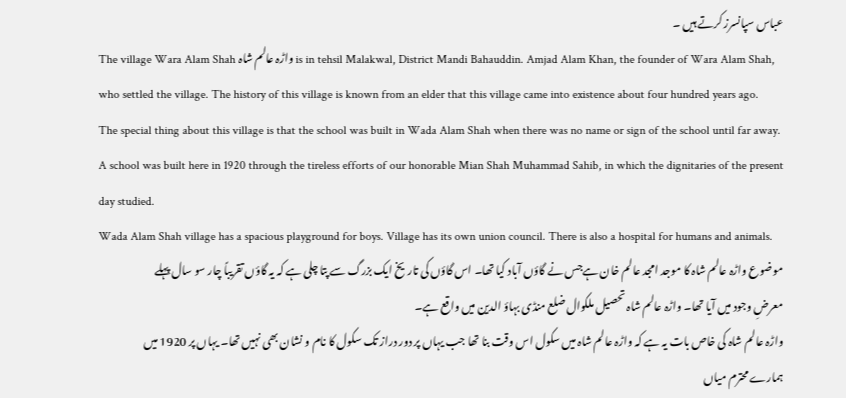عباس سپانسرز کرتے ہیں ۔
The village Wara Alam Shah واڑہ عالم شاہ is in tehsil Malakwal, District Mandi Bahauddin. Amjad Alam Khan, the founder of Wara Alam Shah, who settled the village. The history of this village is known from an elder that this village came into existence about four hundred years ago.
The special thing about this village is that the school was built in Wada Alam Shah when there was no name or sign of the school until far away. A school was built here in 1920 through the tireless efforts of our honorable Mian Shah Muhammad Sahib, in which the dignitaries of the present day studied.
Wada Alam Shah village has a spacious playground for boys. Village has its own union council. There is also a hospital for humans and animals.
موضوع واڑہ عالم شاہ کا موجد امجد عالم خان ہےجس نے گاؤں آباد کیا تھا۔ اس گاؤں کی تاریخ ایک بزرگ سے پتا چلی ہے کہ یہ گاؤں تقریباً چار سو سال پہلے معرضِ وجود میں آیا تھا۔ واڑہ عالم شاہ تحصیل ملکوال ضلع منڈی بہاؤ الدین میں واقع ہے۔
واڑہ عالم شاہ کی خاص بات یہ ہے کہ واڑہ عالم شاہ میں سکول اس وقت بنا تھا جب یہاں پر دور دراز تک سکول کا نام و نشان بھی نہیں تھا۔ یہاں پر 1920 میں ہمارے محترم میاں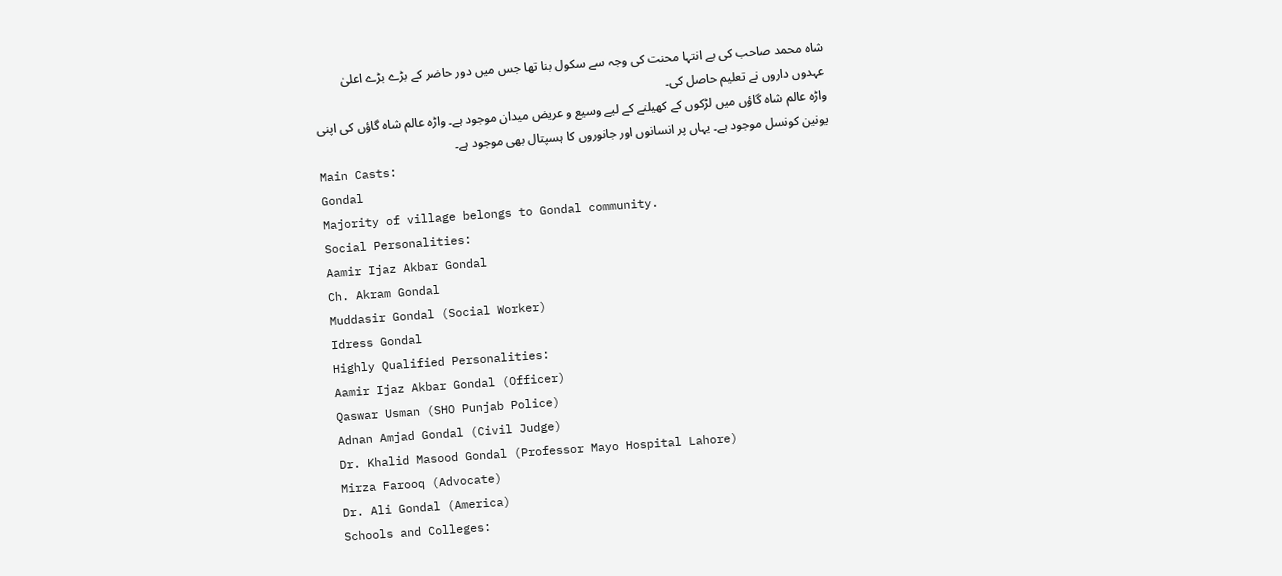شاہ محمد صاحب کی بے انتہا محنت کی وجہ سے سکول بنا تھا جس میں دور حاضر کے بڑے بڑے اعلیٰ عہدوں داروں نے تعلیم حاصل کی۔
واڑہ عالم شاہ گاؤں میں لڑکوں کے کھیلنے کے لیے وسیع و عریض میدان موجود ہے۔ واڑہ عالم شاہ گاؤں کی اپنی یونین کونسل موجود ہے۔ یہاں پر انسانوں اور جانوروں کا ہسپتال بھی موجود ہے۔
Main Casts:
Gondal
Majority of village belongs to Gondal community.
Social Personalities:
Aamir Ijaz Akbar Gondal
Ch. Akram Gondal
Muddasir Gondal (Social Worker)
Idress Gondal
Highly Qualified Personalities:
Aamir Ijaz Akbar Gondal (Officer)
Qaswar Usman (SHO Punjab Police)
Adnan Amjad Gondal (Civil Judge)
Dr. Khalid Masood Gondal (Professor Mayo Hospital Lahore)
Mirza Farooq (Advocate)
Dr. Ali Gondal (America)
Schools and Colleges: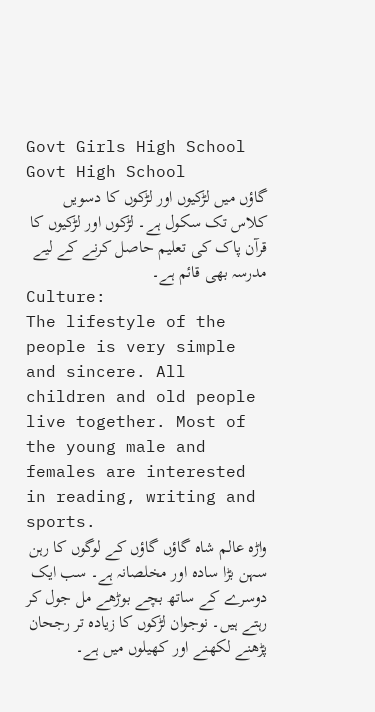Govt Girls High School
Govt High School
گاؤں میں لڑکیوں اور لڑکوں کا دسویں کلاس تک سکول ہے۔ لڑکوں اور لڑکیوں کا قرآن پاک کی تعلیم حاصل کرنے کے لیے مدرسہ بھی قائم ہے۔
Culture:
The lifestyle of the people is very simple and sincere. All children and old people live together. Most of the young male and females are interested in reading, writing and sports.
واڑہ عالم شاہ گاؤں گاؤں کے لوگوں کا رہن سہن بڑا سادہ اور مخلصانہ ہے۔ سب ایک دوسرے کے ساتھ بچے بوڑھے مل جول کر رہتے ہیں۔ نوجوان لڑکوں کا زیادہ تر رجحان پڑھنے لکھنے اور کھیلوں میں ہے۔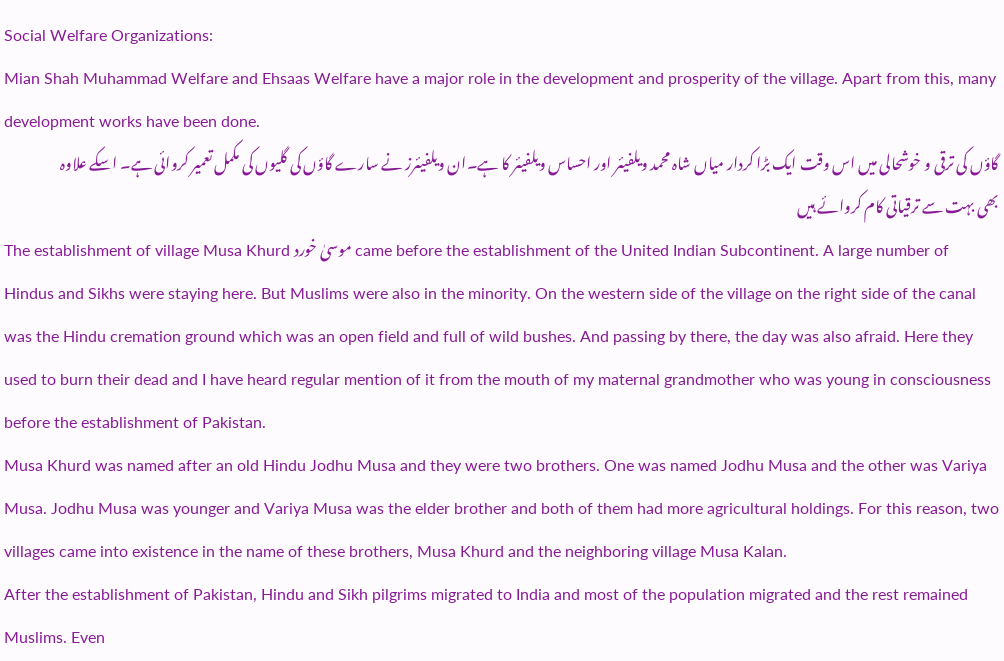Social Welfare Organizations:
Mian Shah Muhammad Welfare and Ehsaas Welfare have a major role in the development and prosperity of the village. Apart from this, many development works have been done.
گاؤں کی ترقی و خوشحالی میں اس وقت ایک بڑا کردار میاں شاہ محمد ویلفیئر اور احساس ویلفیئر کا ہے۔ان ویلفیئرز نے سارے گاؤں کی گلیوں کی مکمل تعمیر کروائی ہے۔ اسکے علاوہ بھی بہت سے ترقیاتی کام کروائے ہیں
The establishment of village Musa Khurd موسیٰ خورد came before the establishment of the United Indian Subcontinent. A large number of Hindus and Sikhs were staying here. But Muslims were also in the minority. On the western side of the village on the right side of the canal was the Hindu cremation ground which was an open field and full of wild bushes. And passing by there, the day was also afraid. Here they used to burn their dead and I have heard regular mention of it from the mouth of my maternal grandmother who was young in consciousness before the establishment of Pakistan.
Musa Khurd was named after an old Hindu Jodhu Musa and they were two brothers. One was named Jodhu Musa and the other was Variya Musa. Jodhu Musa was younger and Variya Musa was the elder brother and both of them had more agricultural holdings. For this reason, two villages came into existence in the name of these brothers, Musa Khurd and the neighboring village Musa Kalan.
After the establishment of Pakistan, Hindu and Sikh pilgrims migrated to India and most of the population migrated and the rest remained Muslims. Even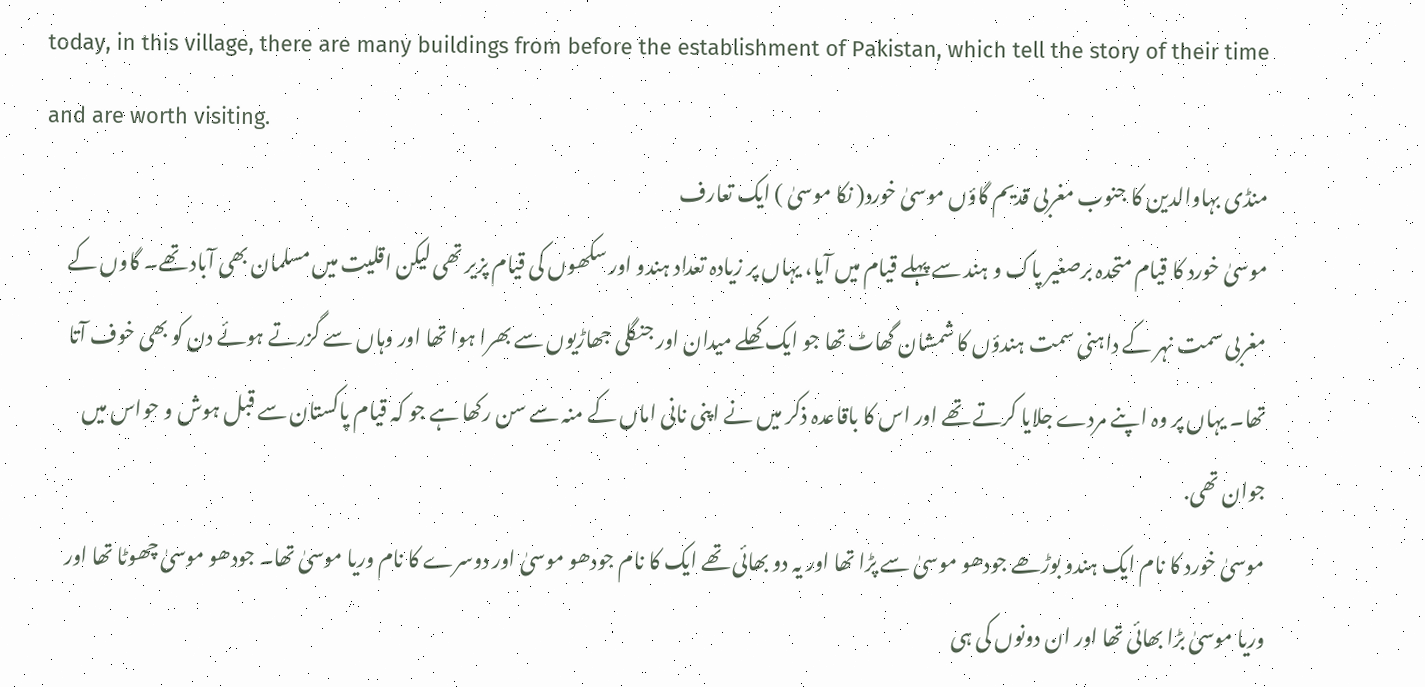today, in this village, there are many buildings from before the establishment of Pakistan, which tell the story of their time and are worth visiting.
منڈی بہاوالدین کا جنوب مغربی قدیم گاؤں موسیٰ خورد( نکا موسیٰ ) ایک تعارف
موسیٰ خورد کا قیام متحدہ برصغیر پاک و ہند سے پہلے قیام میں آیا، یہاں پر زیادہ تعداد ہندو اور سکھوں کی قیام پزیر تھی لیکن اقلیت میں مسلمان بھی آباد تھے۔ گاوں کے مغربی سمت نہر کے داہنی سمت ہندؤں کا شمشان گھاٹ تھا جو ایک کھلے میدان اور جنگلی جھاڑیوں سے بھرا ہوا تھا اور وہاں سے گزرتے ہوئے دن کو بھی خوف آتا تھا۔ یہاں پر وہ اپنے مردے جلایا کرتے تھے اور اس کا باقاعدہ ذکر میں نے اپنی نانی اماں کے منہ سے سن رکھا ہے جو کہ قیام پاکستان سے قبل ہوش و حواس میں جوان تھی.
موسیٰ خورد کا نام ایک ہندو بوڑھے جودھو موسیٰ سے پڑا تھا اور یہ دو بھائی تھے ایک کا نام جودھو موسیٰ اور دوسرے کا نام وریا موسیٰ تھا۔ جودھو موسیٰ چھوٹا تھا اور وریا موسیٰ بڑا بھائی تھا اور ان دونوں کی ہی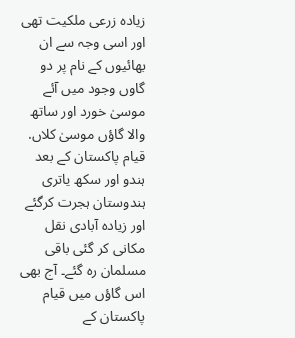زیادہ زرعی ملکیت تھی اور اسی وجہ سے ان بھائیوں کے نام پر دو گاوں وجود میں آئے موسیٰ خورد اور ساتھ والا گاؤں موسیٰ کلاں.
قیام پاکستان کے بعد ہندو اور سکھ یاتری ہندوستان ہجرت کرگئے اور زیادہ آبادی نقل مکانی کر گئی باقی مسلمان رہ گئے۔ آج بھی اس گاؤں میں قیام پاکستان کے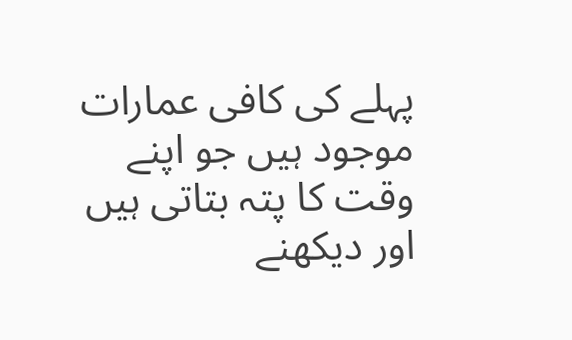پہلے کی کافی عمارات موجود ہیں جو اپنے وقت کا پتہ بتاتی ہیں اور دیکھنے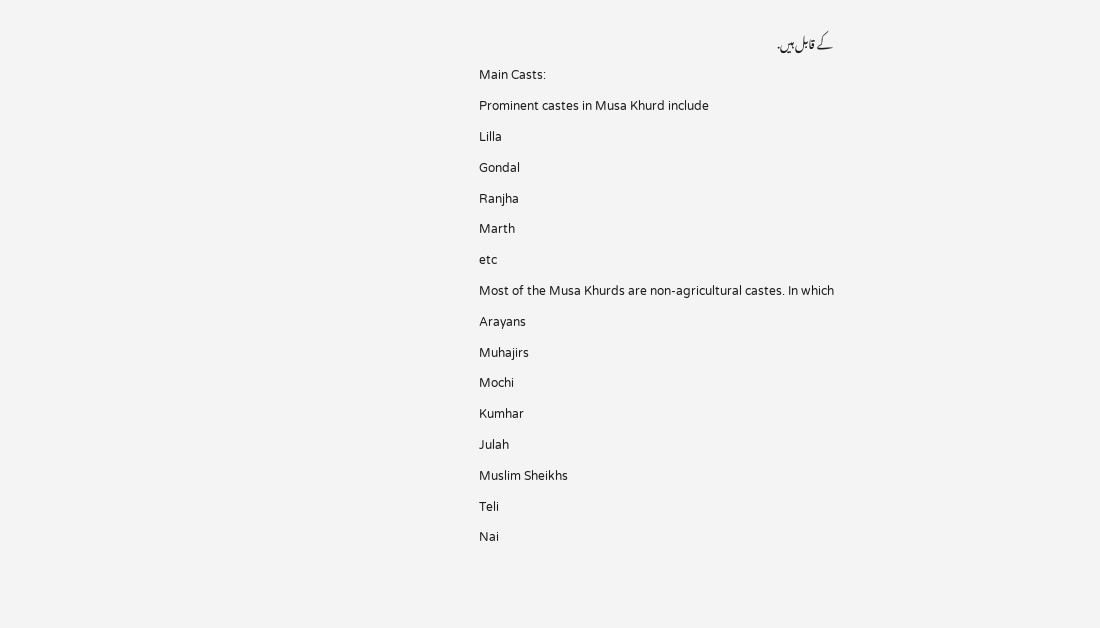کے قابل ہیں.
Main Casts:
Prominent castes in Musa Khurd include
Lilla
Gondal
Ranjha
Marth
etc
Most of the Musa Khurds are non-agricultural castes. In which
Arayans
Muhajirs
Mochi
Kumhar
Julah
Muslim Sheikhs
Teli
Nai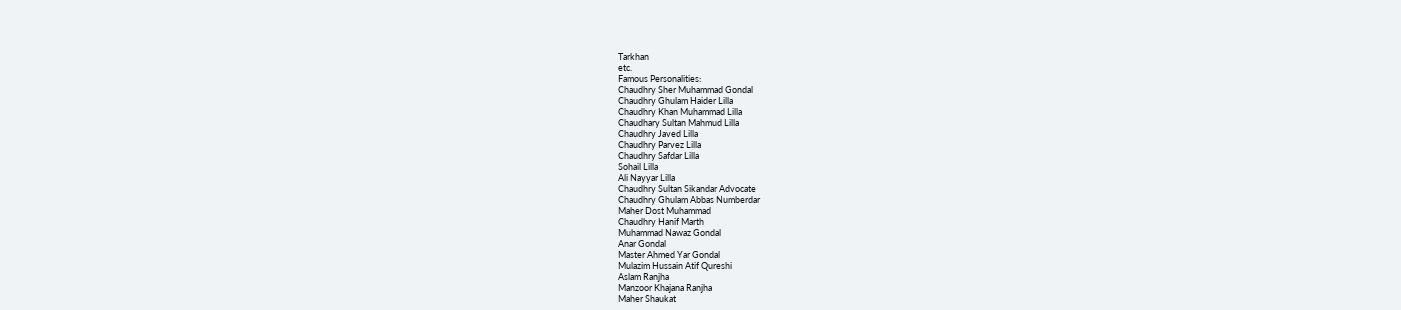Tarkhan
etc.
Famous Personalities:
Chaudhry Sher Muhammad Gondal
Chaudhry Ghulam Haider Lilla
Chaudhry Khan Muhammad Lilla
Chaudhary Sultan Mahmud Lilla
Chaudhry Javed Lilla
Chaudhry Parvez Lilla
Chaudhry Safdar Lilla
Sohail Lilla
Ali Nayyar Lilla
Chaudhry Sultan Sikandar Advocate
Chaudhry Ghulam Abbas Numberdar
Maher Dost Muhammad
Chaudhry Hanif Marth
Muhammad Nawaz Gondal
Anar Gondal
Master Ahmed Yar Gondal
Mulazim Hussain Atif Qureshi
Aslam Ranjha
Manzoor Khajana Ranjha
Maher Shaukat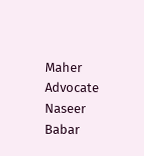Maher Advocate Naseer Babar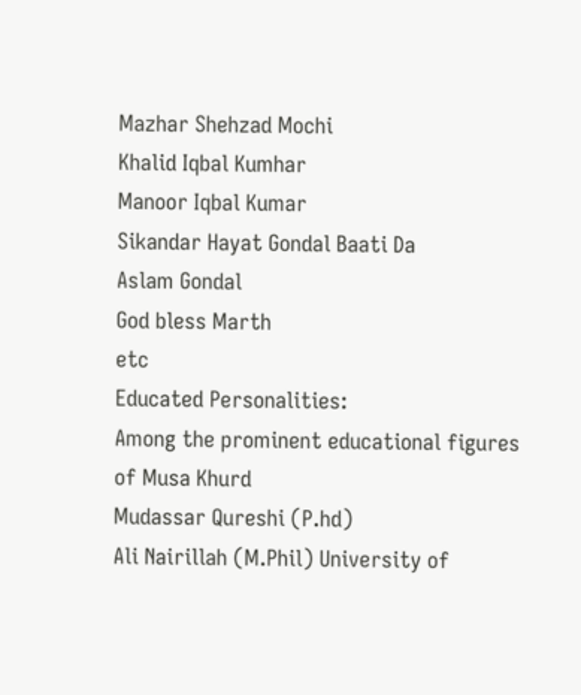Mazhar Shehzad Mochi
Khalid Iqbal Kumhar
Manoor Iqbal Kumar
Sikandar Hayat Gondal Baati Da
Aslam Gondal
God bless Marth
etc
Educated Personalities:
Among the prominent educational figures of Musa Khurd
Mudassar Qureshi (P.hd)
Ali Nairillah (M.Phil) University of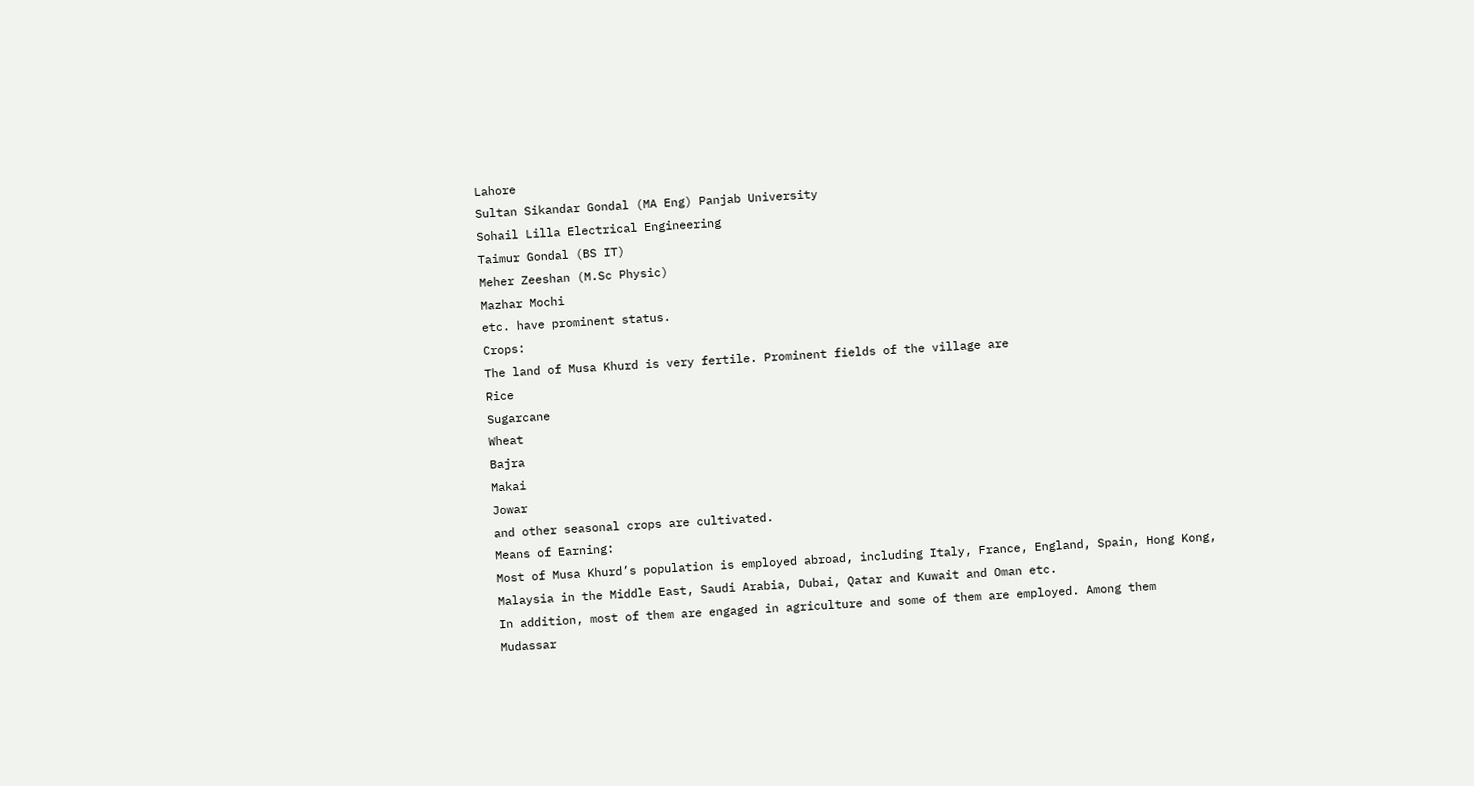Lahore
Sultan Sikandar Gondal (MA Eng) Panjab University
Sohail Lilla Electrical Engineering
Taimur Gondal (BS IT)
Meher Zeeshan (M.Sc Physic)
Mazhar Mochi
etc. have prominent status.
Crops:
The land of Musa Khurd is very fertile. Prominent fields of the village are
Rice
Sugarcane
Wheat
Bajra
Makai
Jowar
and other seasonal crops are cultivated.
Means of Earning:
Most of Musa Khurd’s population is employed abroad, including Italy, France, England, Spain, Hong Kong, Malaysia in the Middle East, Saudi Arabia, Dubai, Qatar and Kuwait and Oman etc.
In addition, most of them are engaged in agriculture and some of them are employed. Among them
Mudassar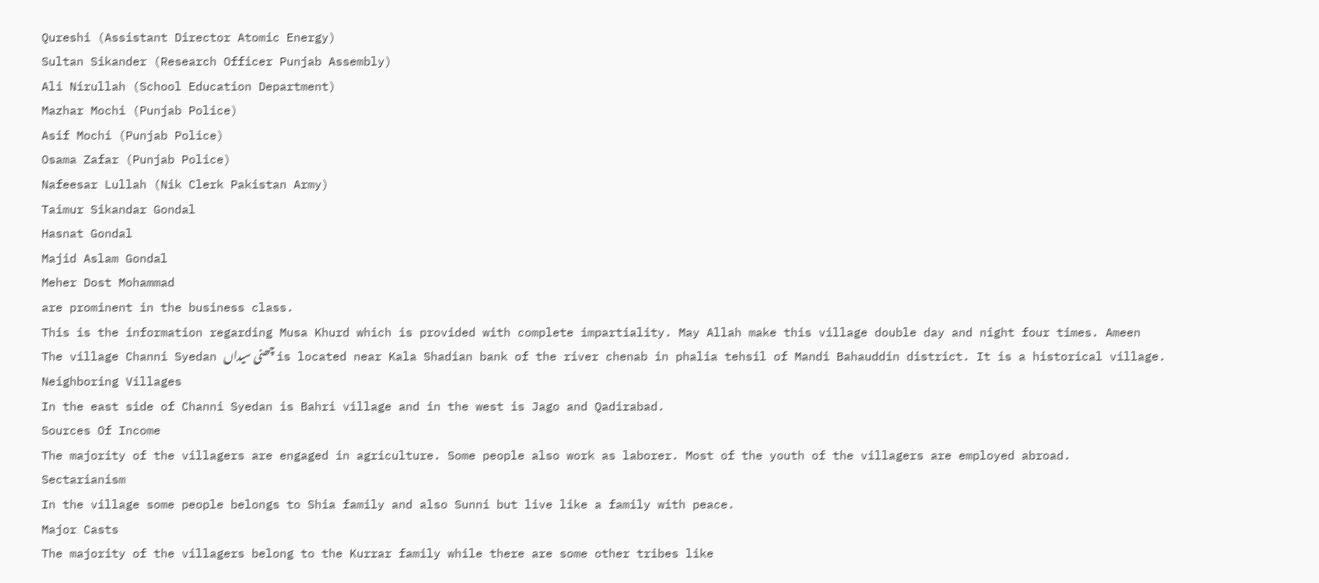Qureshi (Assistant Director Atomic Energy)
Sultan Sikander (Research Officer Punjab Assembly)
Ali Nirullah (School Education Department)
Mazhar Mochi (Punjab Police)
Asif Mochi (Punjab Police)
Osama Zafar (Punjab Police)
Nafeesar Lullah (Nik Clerk Pakistan Army)
Taimur Sikandar Gondal
Hasnat Gondal
Majid Aslam Gondal
Meher Dost Mohammad
are prominent in the business class.
This is the information regarding Musa Khurd which is provided with complete impartiality. May Allah make this village double day and night four times. Ameen
The village Channi Syedan چھنی سیداں is located near Kala Shadian bank of the river chenab in phalia tehsil of Mandi Bahauddin district. It is a historical village.
Neighboring Villages
In the east side of Channi Syedan is Bahri village and in the west is Jago and Qadirabad.
Sources Of Income
The majority of the villagers are engaged in agriculture. Some people also work as laborer. Most of the youth of the villagers are employed abroad.
Sectarianism
In the village some people belongs to Shia family and also Sunni but live like a family with peace.
Major Casts
The majority of the villagers belong to the Kurrar family while there are some other tribes like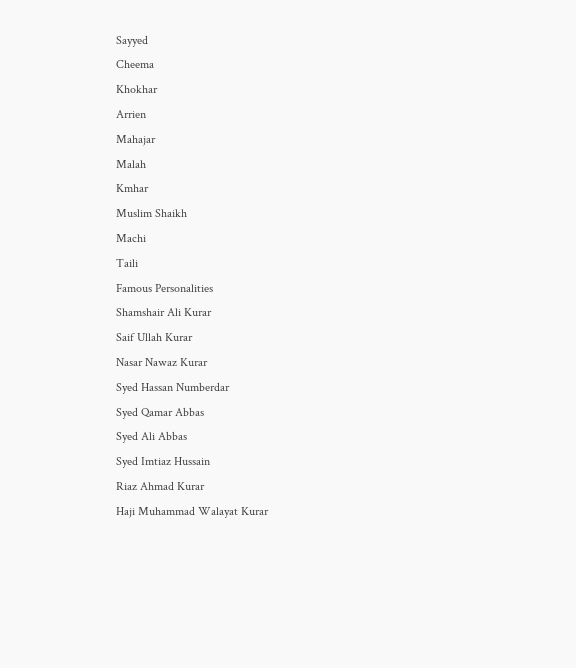Sayyed
Cheema
Khokhar
Arrien
Mahajar
Malah
Kmhar
Muslim Shaikh
Machi
Taili
Famous Personalities
Shamshair Ali Kurar
Saif Ullah Kurar
Nasar Nawaz Kurar
Syed Hassan Numberdar
Syed Qamar Abbas
Syed Ali Abbas
Syed Imtiaz Hussain
Riaz Ahmad Kurar
Haji Muhammad Walayat Kurar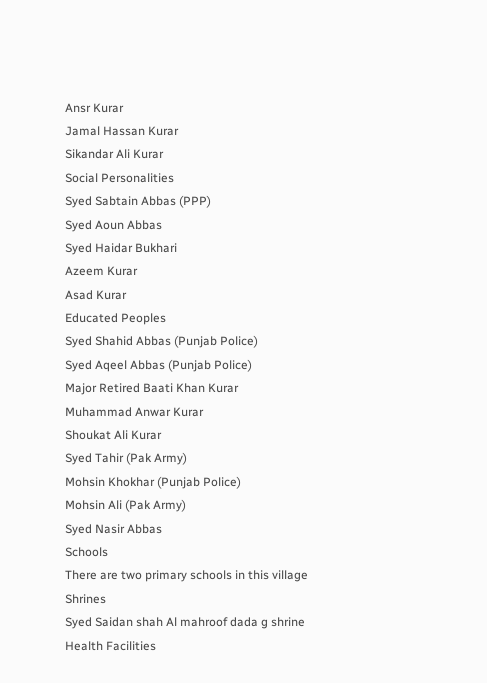Ansr Kurar
Jamal Hassan Kurar
Sikandar Ali Kurar
Social Personalities
Syed Sabtain Abbas (PPP)
Syed Aoun Abbas
Syed Haidar Bukhari
Azeem Kurar
Asad Kurar
Educated Peoples
Syed Shahid Abbas (Punjab Police)
Syed Aqeel Abbas (Punjab Police)
Major Retired Baati Khan Kurar
Muhammad Anwar Kurar
Shoukat Ali Kurar
Syed Tahir (Pak Army)
Mohsin Khokhar (Punjab Police)
Mohsin Ali (Pak Army)
Syed Nasir Abbas
Schools
There are two primary schools in this village
Shrines
Syed Saidan shah Al mahroof dada g shrine
Health Facilities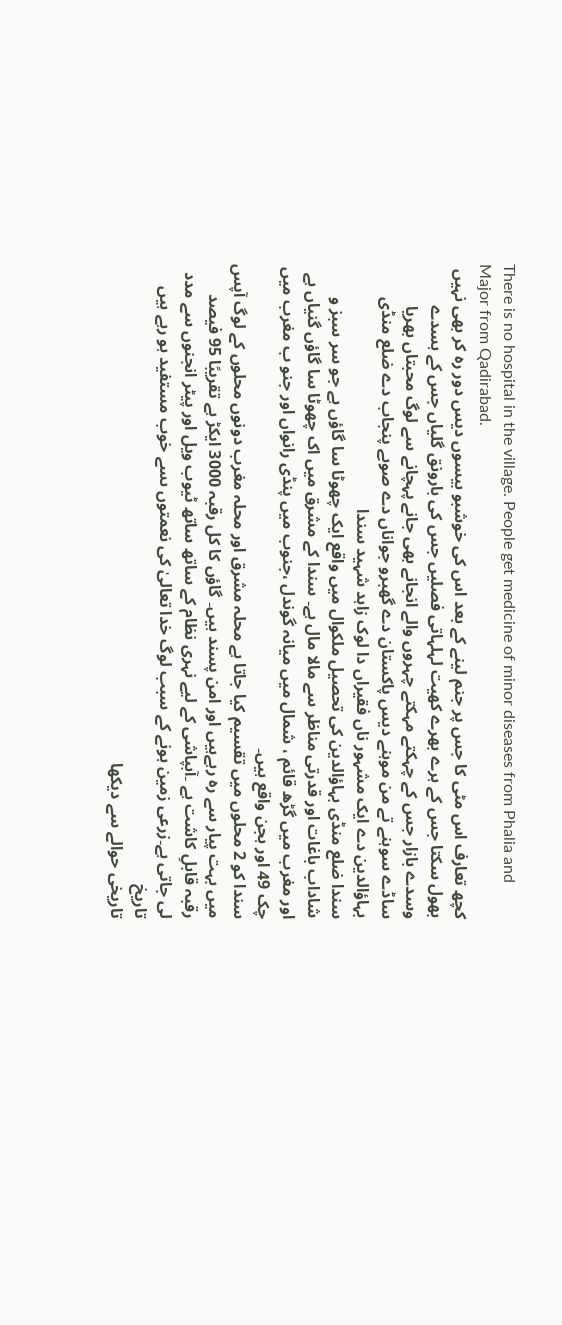There is no hospital in the village. People get medicine of minor diseases from Phalia and Major from Qadirabad.
کچھ تعارف اس مٹی کا جس پر جنم لینے کے بعد اس کی خوشبو بیسوں دیس دور رہ کر بھی نہیں بھول سکتا جس کے ہرے بھرے کھیت لہلہاتی فصلیں جس کی بارونق گلیاں جس کے ہسدے وسدے بازار جس کے چہکتے مہکتے چہروں والے انجانے بھی جانے پہچانے سے لوگ محبتاں بھریا ساڈے سوہنے تے من موہنے دیس پاکستان دے گھبرو جواناں دے صوبے پنجاب دے ضلع منڈی بہاؤالدین دے ایک مشہور ناں فقیراں دا لوک زاہد شہید سندا
سندا ضلع منڈی بہاؤالدین کی تحصیل ملکوال میں واقع ایک چھوٹا سا گاؤں ہے جو سر سبز و شاداب باغات اور قدرتی مناظر سے مالا مال ہے۔ سندا کے مشرق میں اک چھوٹا سا گاؤں گنیاں ہے اور مغرب میں گڑھ قائم ، شمال میں میانہ گوندل ،جنوب میں پنڈی رانواں اور جنو ب مغرب میں چک 49 اور ہجن واقع ہیں۔
سندا کو 2 محلوں میں تقسیم کیا جاتا ہے محلہ مشرق اور محلہ مغرب دونوں محلوں کے لوگ آپس میں بہت پیار سے رہ رہےہیں اور امن پسند ہیں۔ گاؤں کا کل رقبہ 3000 ایکڑ ہے تقریبًا 95 فیصد رقبہ قابلِ کاشت ہے ۔آبپاشی کے لیے نہری نظام کے ساتھ ساتھ ٹیوب ویل اور پیٹر انجنوں سے مدد لی جاتی ہے۔زرعی زمین ہونے کے سبب لوگ خدا تعالیٰ کی نعمتوں ںسے خوب مستفید ہو رہے ہیں
تاریخ
تاریخی حوالے سے دیکھا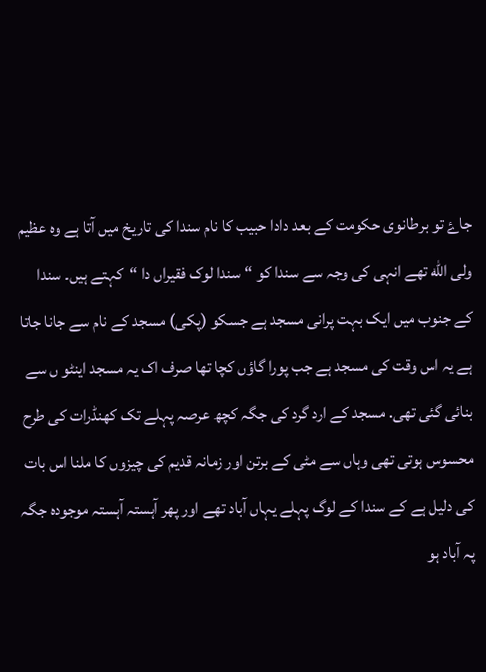جاۓ تو برطانوی حکومت کے بعد دادا حبیب کا نام سندا کی تاریخ میں آتا ہے وه عظیم ولی اللّه تھے انہی کی وجہ سے سندا کو “سندا لوک فقیراں دا “کہتے ہیں۔ سندا کے جنوب میں ایک بہت پرانی مسجد ہے جسکو (پکی) مسجد کے نام سے جانا جاتا ہے یہ اس وقت کی مسجد ہے جب پورا گاؤں کچا تھا صرف اک یہ مسجد اینٹو ں سے بنائی گئی تھی. مسجد کے ارد گرد کی جگہ کچھ عرصہ پہلے تک کھنڈرات کی طرح محسوس ہوتی تھی وہاں سے مٹی کے برتن اور زمانہ قدیم کی چیزوں کا ملنا اس بات کی دلیل ہے کے سندا کے لوگ پہلے یہاں آباد تھے اور پھر آہستہ آہستہ موجودہ جگہ پہ آباد ہو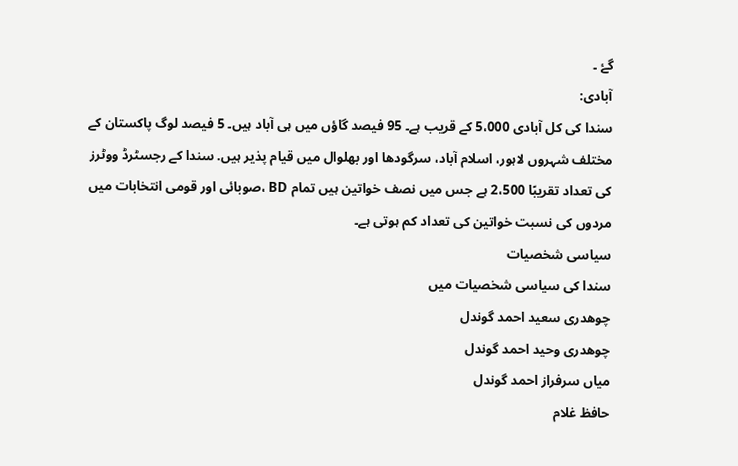گۓ ۔
آبادی:
سندا کی کل آبادی 5،000 کے قریب ہے۔ 95 فیصد گاؤں میں ہی آباد ہیں۔ 5 فیصد لوگ پاکستان کے مختلف شہروں لاہور، اسلام آباد، سرگودھا اور بھلوال میں قیام پذیر ہیں. سندا کے رجسٹرڈ ووٹرز کی تعداد تقریبًا 2،500 ہے جس میں نصف خواتین ہیں تمام BD ،صوبائی اور قومی انتخابات میں مردوں کی نسبت خواتین کی تعداد کم ہوتی ہے۔
سیاسی شخصیات
سندا کی سیاسی شخصیات میں
چوھدری سعید احمد گوندل
چوھدری وحید احمد گوندل
میاں سرفراز احمد گوندل
حافظ غلام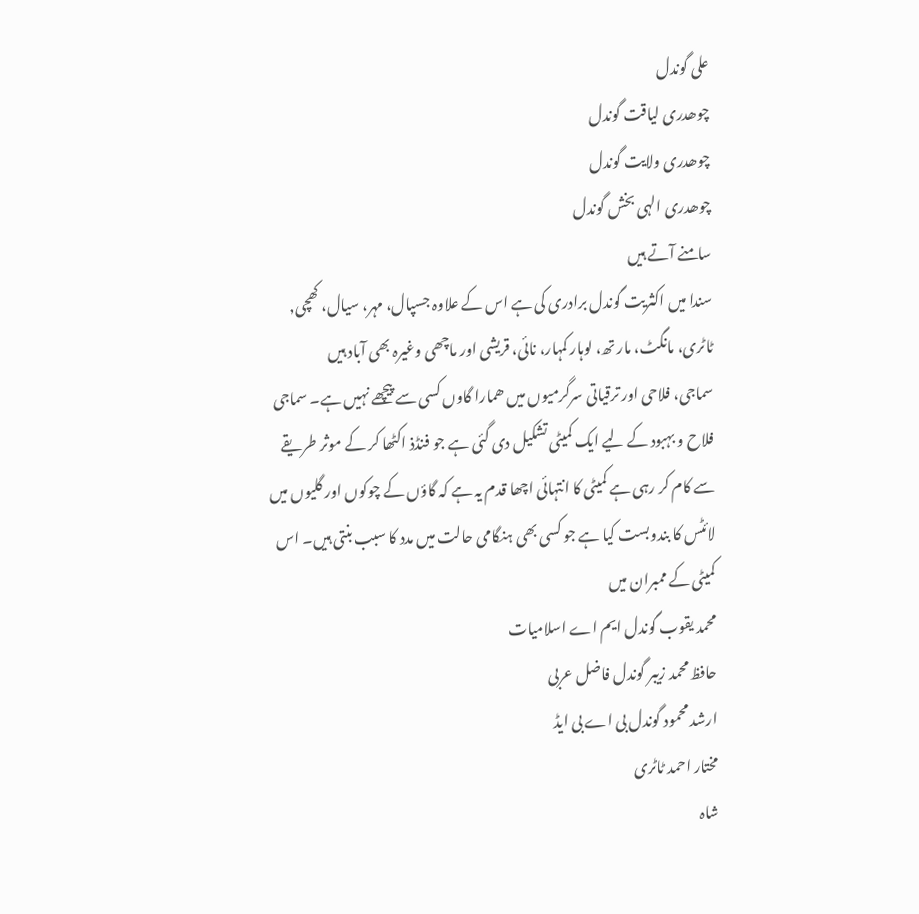علی گوندل
چوھدری لیاقت گوندل
چوھدری ولایت گوندل
چوھدری الہی بخش گوندل
سامنے آتے ہیں
سندا میں اکثریت گوندل برادری کی ہے اس کے علاوہ جسپال، مہر، سیال، کھچی, ٹاٹری، مانگٹ، مار تھ، لوہار کمہار، نائی، قریشی اور ماچھی وغیرہ بھی آباد ہیں
سماجی، فلاحی اور ترقیاتی سرگرمیوں میں ھمارا گاوں کسی سے پیچھے نہیں ہے۔ سماجی فلاح و بہبود کے لیے ایک کمیٹی تشکیل دی گئی ہے جو فنڈذ اکٹھا کر کے موثر طریقے سے کام کر رہی ہے کمیٹی کا انتہائی اچھا قدم یہ ہے کہ گاؤں کے چوکوں اور گلیوں میں لائٹس کا بندوبست کیا ہے جو کسی بھی ہنگامی حالت میں مدد کا سبب بنتی ہیں۔ اس کمیٹی کے ممبران میں
محمد یقوب گوندل ایم اے اسلامیات
حافظ محمد زیبر گوندل فاضل عربی
ارشد محمود گوندل بی اے بی ایڈ
مختار احمد ٹاٹری
شاہ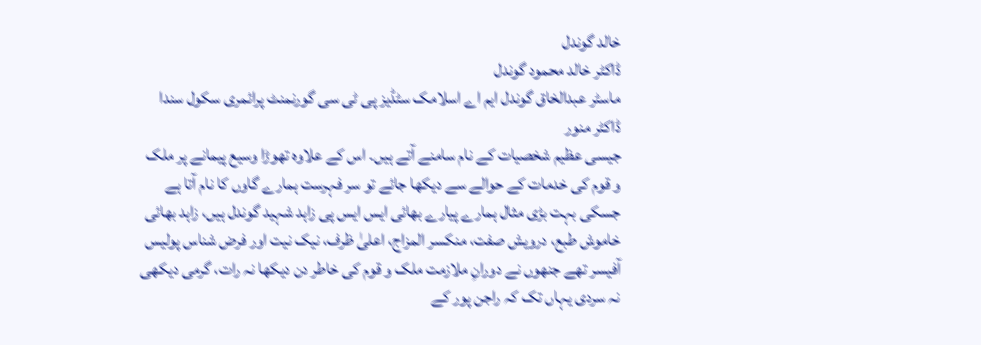خالد گوندل
ڈاکٹر خالد محمود گوندل
ماسٹر عبدالخاق گوندل ایم اے اسلامک سٹڈیز پی ٹی سی گورنمنٹ پرائمری سکول سندا
ڈاکٹر منور
جیسی عظیم شخصیات کے نام سامنے آتے ہیں۔ اس کے علاوہ تھوڑا وسیع پیمانے پر ملک و قوم کی خدمات کے حوالے سے دیکھا جائے تو سر فہرست ہمارے گاوں کا نام آتا ہے جسکی بہت بڑی مثال ہمارے پیارے بھائی ایس ایس پی زاہد شہید گوندل ہیں، زاہد بھائی خاموش طبع، درویش صفت، منکسر المزاج، اعلیٰ ظرف، نیک نیت اور فرض شناس پولیس آفیسر تھے جنھوں نے دورانِ ملازمت ملک و قوم کی خاطر دن دیکھا نہ رات، گرمی دیکھی نہ سردی یہاں تک کہ راجن پور کے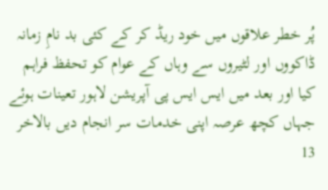پُر خطر علاقوں میں خود ریڈ کر کے کئی بد نامِ زمانہ ڈاکووں اور لٹیروں سے وہاں کے عوام کو تحفظ فراہم کیا اور بعد میں ایس ایس پی آپریشن لاہور تعینات ہوئے جہاں کچھ عرصہ اپنی خدمات سر انجام دیں بالاخر 13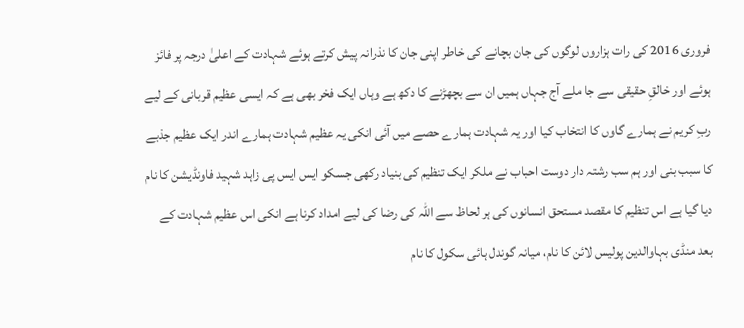فروری 2016 کی رات ہزاروں لوگوں کی جان بچانے کی خاطر اپنی جان کا نذرانہ پیش کرتے ہوئے شہادت کے اعلیٰ درجہ پر فائز ہوئے اور خالقِ حقیقی سے جا ملے آج جہاں ہمیں ان سے بچھڑنے کا دکھ ہے وہاں ایک فخر بھی ہے کہ ایسی عظیم قربانی کے لیے ربِ کریم نے ہمارے گاوں کا انتخاب کیا اور یہ شہادت ہمارے حصے میں آئی انکی یہ عظیم شہادت ہمارے اندر ایک عظیم جذبے کا سبب بنی اور ہم سب رشتہ دار دوست احباب نے ملکر ایک تنظیم کی بنیاد رکھی جسکو ایس ایس پی زاہد شہید فاونڈیشن کا نام دیا گیا ہے اس تنظیم کا مقصد مستحق انسانوں کی ہر لحاظ سے اللہ کی رضا کی لیے امداد کرنا ہے انکی اس عظیم شہادت کے بعد منڈی بہاوالدین پولیس لائن کا نام، میانہ گوندل ہائی سکول کا نام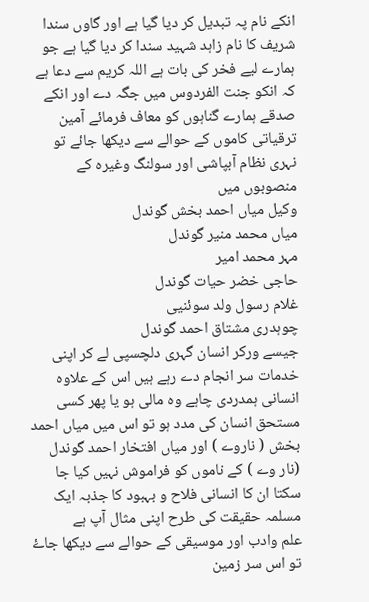انکے نام پہ تبدیل کر دیا گیا ہے اور گاوں سندا شریف کا نام زاہد شہید سندا کر دیا گیا ہے جو ہمارے لیے فخر کی بات ہے اللہ کریم سے دعا ہے کہ انکو جنت الفردوس میں جگہ دے اور انکے صدقے ہمارے گناہوں کو معاف فرمائے آمین
ترقیاتی کاموں کے حوالے سے دیکھا جائے تو نہری نظام آبپاشی اور سولنگ وغیرہ کے منصوبوں میں
وکیل میاں احمد بخش گوندل
میاں محمد منیر گوندل
مہر محمد امیر
حاجی خضر حیات گوندل
غلام رسول ولد سوئنیی
چوہدری مشتاق احمد گوندل
جیسے ورکر انسان گہری دلچسپی لے کر اپنی خدمات سر انجام دے رہے ہیں اس کے علاوہ انسانی ہمدردی چاہے وہ مالی ہو یا پھر کسی مستحق انسان کی مدد ہو تو اس میں میاں احمد بخش ( ناروے ) اور میاں افتخار احمد گوندل (نار وے ) کے ناموں کو فراموش نہیں کیا جا سکتا ان کا انسانی فلاح و بہبود کا جذبہ ایک مسلمہ حقیقت کی طرح اپنی مثال آپ ہے
علم وادب اور موسیقی کے حوالے سے دیکھا جاۓ تو اس سر زمین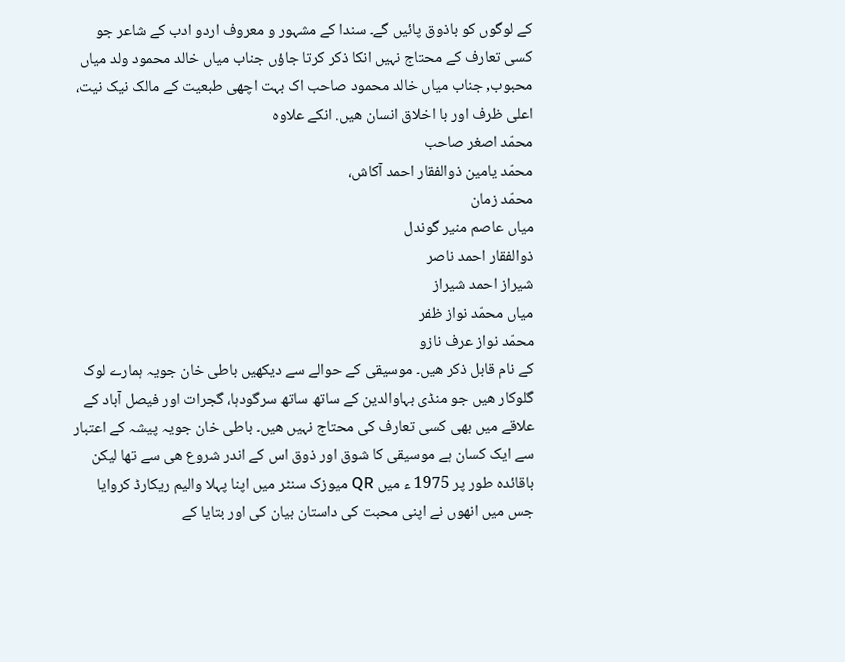کے لوگوں کو باذوق پائیں گے۔ سندا کے مشہور و معروف اردو ادب کے شاعر جو کسی تعارف کے محتاج نہیں انکا ذکر کرتا جاؤں جناب میاں خالد محمود ولد میاں محبوب, جناب میاں خالد محمود صاحب اک بہت اچھی طبعیت کے مالک نیک نیت، اعلی ظرف اور با اخلاق انسان ھیں. انکے علاوہ
محمّد اصغر صاحب
محمّد یامین ذوالفقار احمد آکاش،
محمّد زمان
میاں عاصم منیر گوندل
ذوالفقار احمد ناصر
شیراز احمد شیراز
میاں محمّد نواز ظفر
محمّد نواز عرف نازو
کے نام قابل ذکر ھیں۔ موسیقی کے حوالے سے دیکھیں باطی خان جویہ ہمارے لوک گلوکار ھیں جو منڈی بہاوالدین کے ساتھ ساتھ سرگودہا، گجرات اور فیصل آباد کے علاقے میں بھی کسی تعارف کی محتاج نہیں ھیں۔ باطی خان جویہ پیشہ کے اعتبار سے ایک کسان ہے موسیقی کا شوق اور ذوق اس کے اندر شروع ھی سے تھا لیکن باقائدہ طور پر 1975 ء میں QR میوزک سنٹر میں اپنا پہلا والیم ریکارڈ کروایا جس میں انھوں نے اپنی محبت کی داستان بیان کی اور بتایا کے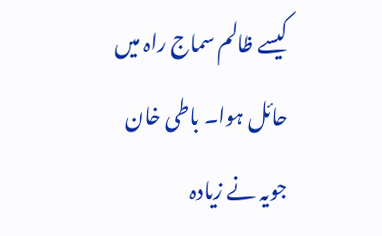کیسے ظالم سماج راہ میں حائل ہوا۔ باطی خان جویہ نے زیادہ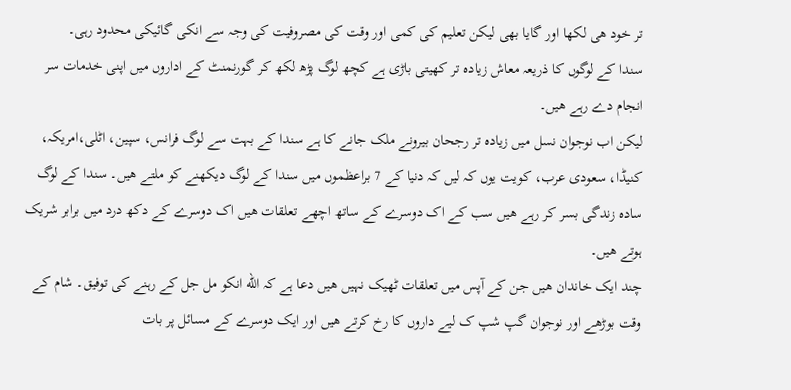تر خود ھی لکھا اور گایا بھی لیکن تعلیم کی کمی اور وقت کی مصروفیت کی وجہ سے انکی گائیکی محدود رہی۔
سندا کے لوگوں کا ذریعہ معاش زیادہ تر کھیتی باڑی ہے کچھ لوگ پڑھ لکھ کر گورنمنٹ کے اداروں میں اپنی خدمات سر انجام دے رہے ھیں۔
لیکن اب نوجوان نسل میں زیادہ تر رجحان بیرونے ملک جانے کا ہے سندا کے بہت سے لوگ فرانس، سپین، اٹلی،امریکہ، کنیڈا، سعودی عرب، کویت یوں کہ لیں کہ دنیا کے 7 براعظموں میں سندا کے لوگ دیکھنے کو ملتے ھیں۔ سندا کے لوگ سادہ زندگی بسر کر رہے ھیں سب کے اک دوسرے کے ساتھ اچھے تعلقات ھیں اک دوسرے کے دکھ درد میں برابر شریک ہوتے ھیں۔
چند ایک خاندان ھیں جن کے آپس میں تعلقات ٹھیک نہیں ھیں دعا ہے کہ اللّه انکو مل جل کے رہنے کی توفیق۔ شام کے وقت بوڑھے اور نوجوان گپ شپ ک لیے داروں کا رخ کرتے ھیں اور ایک دوسرے کے مسائل پر بات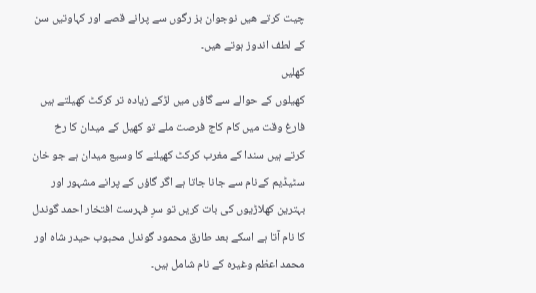چیت کرتے ھیں نوجوان بز رگوں سے پرانے قصے اور کہاوتیں سن کے لطف اندوز ہوتے ھیں۔
کھلیں
کھیلوں کے حوالے سے گاؤں میں لڑکے زیادہ تر کرکٹ کھیلتے ہیں فارغ وقت میں کام کاج فرصت ملے تو کھیل کے میدان کا رخ کرتے ہیں سندا کے مغرب کرکٹ کھیلنے کا وسیع میدان ہے جو خان سٹیڈیم کےنام سے جانا جاتا ہے اگر گاؤں کے پرانے مشہور اور بہترین کھلاڑیوں کی بات کریں تو سرِ فہرست افتخار احمد گوندل کا نام آتا ہے اسکے بعد طارق محمود گوندل محبوب حیدر شاہ اور محمد اعظم وغیرہ کے نام شامل ہیں۔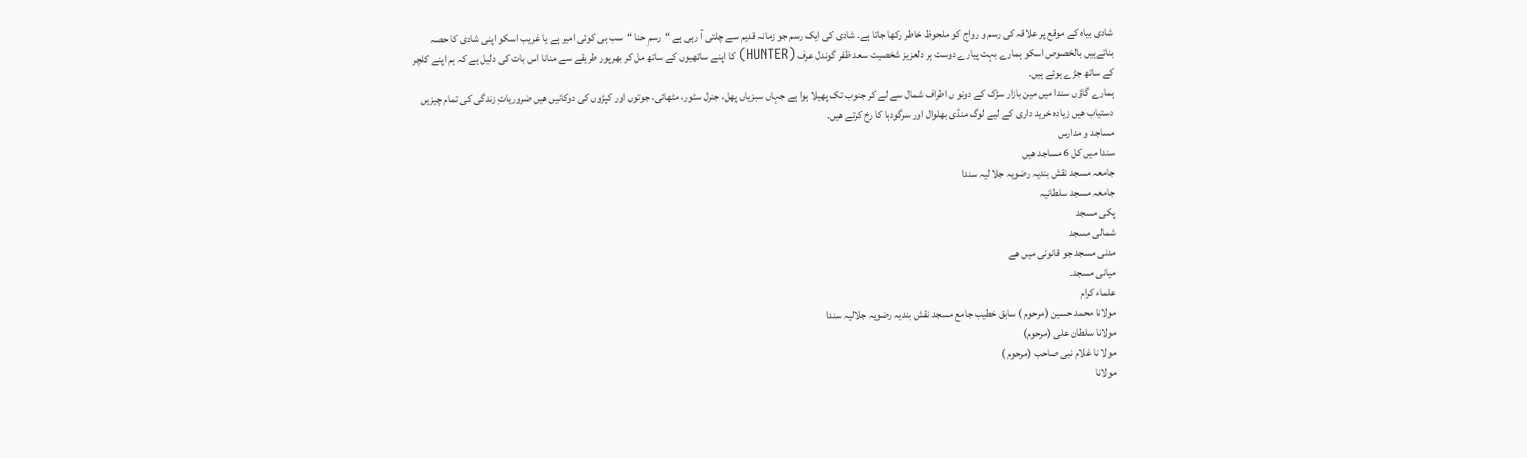شادی بیاہ کے موقع پر علاقہ کی رسم و رواج کو ملحوظ خاطر رکھا جاتا ہے. شادی کی ایک رسم جو زمانہ قدیم سے چلتی آ رہی ہے “رسمِ حنا “سب ہی کوئی امیر ہے یا غریب اسکو اپنی شادی کا حصہ بناتےہیں بالخصوص اسکو ہمارے بہت پیارے دوست ہر دلعزیز شخصیت سعد ظفر گوندل عرف (HUNTER) کا اپنے ساتھیوں کے ساتھ مل کر بھرپور طریقے سے منانا اس بات کی دلیل ہے کہ ہم اپنے کلچر کے ساتھ جڑے ہوئے ہیں۔
ہمارے گاؤں سندا میں مین بازار سڑک کے دونو ں اطراف شمال سے لے کر جنوب تک پھیلا ہوا ہے جہاں سبزیاں پھل، جنرل سٹور، مٹھائی، جوتوں اور کپڑوں کی دوکانیں ھیں ضروریاتِ زندگی کی تمام چیزیں دستیاب ھیں زیادہ خرید داری کے لیے لوگ منڈی بھلوال اور سرگودہا کا رخ کرتے ھیں۔
مساجد و مدارس
سندا میں کل 6 مساجد ھیں
جامعہ مسجد نقش بندیہ رضویہ جلا لیہ سندا
جامعہ مسجد سلطانیہ
پکی مسجد
شمالی مسجد
مدنی مسجد جو قانونی میں ھے
میانی مسجد۔
علماء کرام
مولانا محمد حسین (مرحوم ) سابق خطیب جامع مسجد نقش بندیہ رضویہ جلالیہ سندا
مولانا سلطان علی (مرحوم)
مولا نا غلام نبی صاحب (مرحوم )
مولانا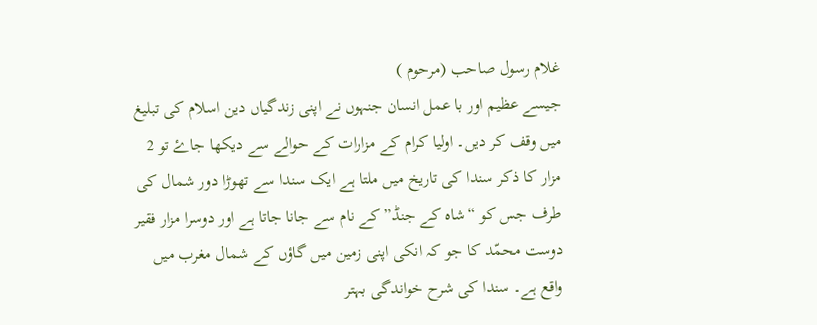غلام رسول صاحب (مرحوم )
جیسے عظیم اور با عمل انسان جنہوں نے اپنی زندگیاں دین اسلام کی تبلیغ میں وقف کر دیں۔ اولیا کرام کے مزارات کے حوالے سے دیکھا جاۓ تو 2 مزار کا ذکر سندا کی تاریخ میں ملتا ہے ایک سندا سے تھوڑا دور شمال کی طرف جس کو “شاہ کے جنڈ” کے نام سے جانا جاتا ہے اور دوسرا مزار فقیر دوست محمّد کا جو کہ انکی اپنی زمین میں گاؤں کے شمال مغرب میں واقع ہے۔ سندا کی شرح خواندگی بہتر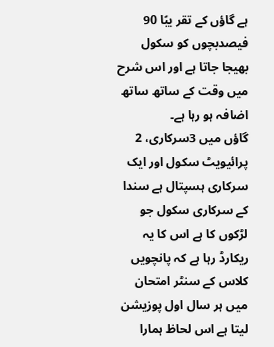ہے گاؤں کے تقر یبًا 90 فیصدبچوں کو سکول بھیجا جاتا ہے اور اس شرح میں وقت کے ساتھ ساتھ اضافہ ہو رہا ہے۔
گاؤں میں 3سرکاری، 2 پرائیویٹ سکول اور ایک سرکاری ہسپتال ہے سندا کے سرکاری سکول جو لڑکوں کا ہے اس کا یہ ریکارڈ رہا ہے کہ پانچویں کلاس کے سنٹر امتحان میں ہر سال اول پوزیشن لیتا ہے اس لحاظ ہمارا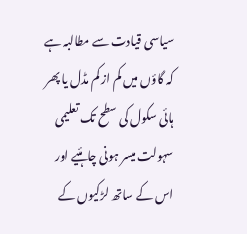سیاسی قیادت سے مطالبہ ہے کہ گاؤں میں کم از کم مڈل یا پھر ہائی سکول کی سطح تک تعلیمی سہولت میسر ہونی چاہئیے اور اس کے ساتھ لڑکیوں کے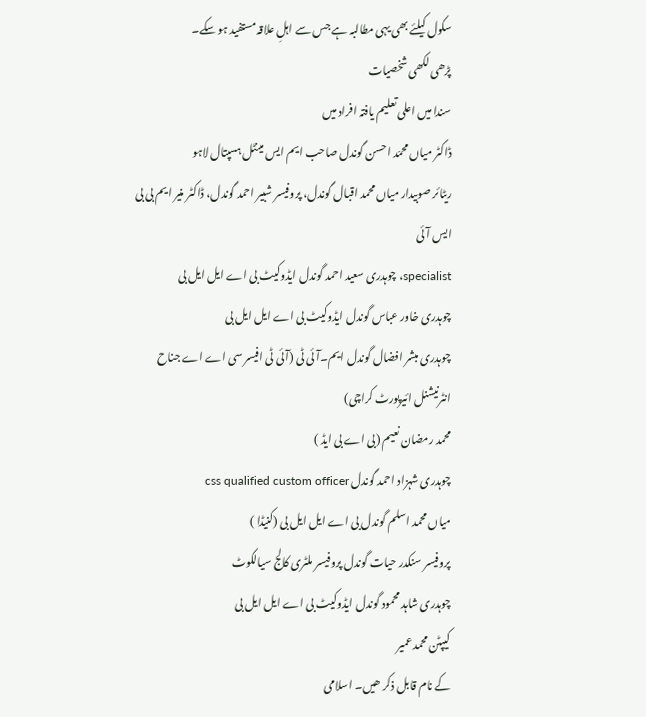سکول کیلئے بھی یہی مطالبہ ہے جس سے اہلِ علاقہ مستفید ہو سکے۔
پڑھی لکھی شخصیات
سندا میں اعلی تعلیم یافتہ افراد میں
ڈاکٹر میاں محمّد احسن گوندل صاحب ایم ایس مینٹل ہسپتال لاہو
ریٹائر صوبیدار میاں محمد اقبال گوندل، پروفیسر شبیر احمد گوندل، ڈاکٹر منیر ایم بی بی ایس آئی
specialist، چوہدری سعید احمد گوندل ایڈوکیٹ بی اے ایل ایل بی
چوہدری خاور عباس گوندل ایڈوکیٹ بی اے ایل ایل بی
چوہدری مبشر افضال گوندل ایم۔آئی ٹی (آئی ٹی افیسر سی اے اے جناح انٹرنیشنل ائیرپورٹ کراچی)
محمد رمضان نعیم (بی اے بی ایڈ )
چوہدری شہزاد احمد گوندل css qualified custom officer
میاں محمد اسلم گوندل بی اے ایل ایل بی (کنیڈا )
پروفیسر سنکدر حیات گوندل پروفیسر ملٹری کالج سیالکوٹ
چوہدری شاہد محمود گوندل ایڈوکیٹ بی اے ایل ایل بی
کیپٹن محمد عمیر
کے نام قابل ذکر ھیں۔ اسلامی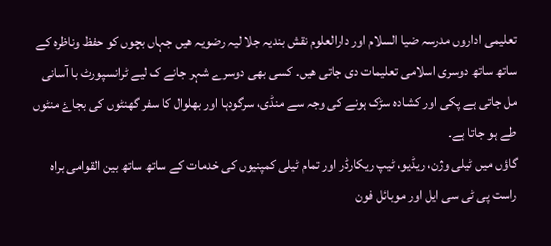تعلیمی اداروں مدرسہ ضیا السلام اور دارالعلوم نقش بندیہ جلا لیہ رضویہ ھیں جہاں بچوں کو حفظ وناظرہ کے ساتھ ساتھ دوسری اسلامی تعلیمات دی جاتی ھیں۔ کسی بھی دوسرے شہر جانے ک لیے ٹرانسپورٹ با آسانی مل جاتی ہے پکی اور کشادہ سڑک ہونے کی وجہ سے منڈی، سرگودہا اور بھلوال کا سفر گھنٹوں کی بجاۓ منٹوں طے ہو جاتا ہے۔
گاؤں میں ٹیلی وژن، ریڈیو، ٹیپ ریکارڈر اور تمام ٹیلی کمپنیوں کی خدمات کے ساتھ ساتھ بین القوامی براہ راست پی ٹی سی ایل اور موبائل فون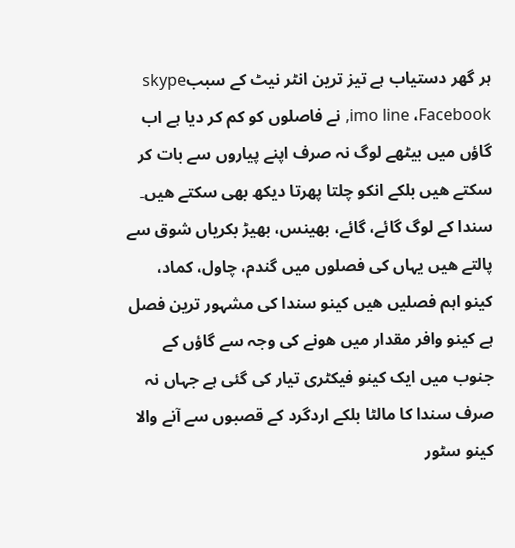ہر گھر دستیاب ہے تیز ترین انٹر نیٹ کے سببskype ,imo line ،Facebook نے فاصلوں کو کم کر دیا ہے اب گاؤں میں بیٹھے لوگ نہ صرف اپنے پیاروں سے بات کر سکتے ھیں بلکے انکو چلتا پھرتا دیکھ بھی سکتے ھیں۔
سندا کے لوگ گائے، گائے، بھینس، بھیڑ بکریاں شوق سے پالتے ھیں یہاں کی فصلوں میں گندم، چاول، کماد، کینو اہم فصلیں ھیں کینو سندا کی مشہور ترین فصل ہے کینو وافر مقدار میں ھونے کی وجہ سے گاؤں کے جنوب میں ایک کینو فیکٹری تیار کی گئی ہے جہاں نہ صرف سندا کا مالٹا بلکے اردگرد کے قصبوں سے آنے والا کینو سٹور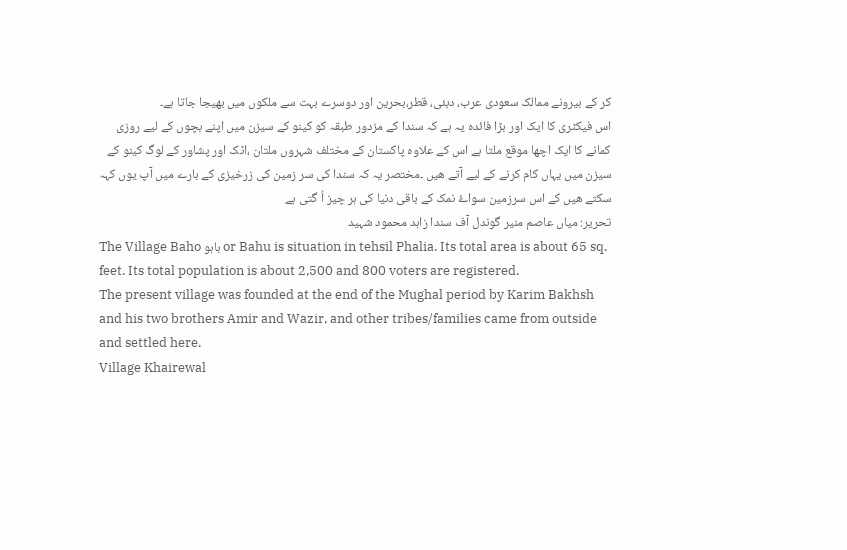کر کے بیرونے ممالک سعودی عرب، دبئی، قطر،بحرین اور دوسرے بہت سے ملکوں میں بھیجا جاتا ہے۔
اس فیکٹری کا ایک اور بڑا فائدہ یہ ہے کہ سندا کے مزدور طبقہ کو کینو کے سیزن میں اپنے بچوں کے لیے روزی کمانے کا ایک اچھا موقع ملتا ہے اس کے علاوہ پاکستان کے مختلف شہروں ملتان ،اٹک اور پشاور کے لوگ کینو کے سیزن میں یہاں کام کرنے کے لیے آتے ھیں ۔مختصر یہ کہ سندا کی سر زمین کی زرخیزی کے بارے میں آپ یوں کہہ سکتے ھیں کے اس سرزمین سواۓ نمک کے باقی دنیا کی ہر چیز اُ گتی ہے
تحریر: میاں عاصم منیر گوندل آف سندا زاہد محمود شہید
The Village Baho باہو or Bahu is situation in tehsil Phalia. Its total area is about 65 sq. feet. Its total population is about 2,500 and 800 voters are registered.
The present village was founded at the end of the Mughal period by Karim Bakhsh and his two brothers Amir and Wazir, and other tribes/families came from outside and settled here.
Village Khairewal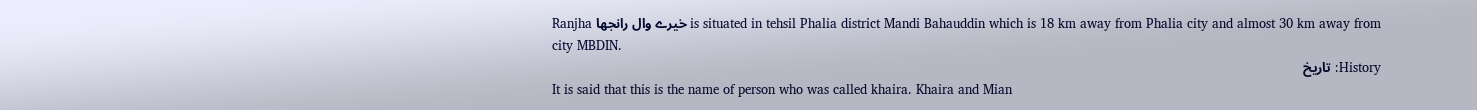Ranjha خیرے وال رانجھا is situated in tehsil Phalia district Mandi Bahauddin which is 18 km away from Phalia city and almost 30 km away from city MBDIN.
History: تاریخ
It is said that this is the name of person who was called khaira. Khaira and Mian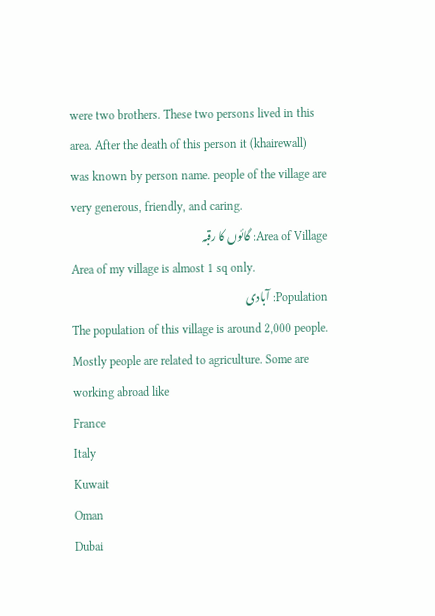were two brothers. These two persons lived in this area. After the death of this person it (khairewall) was known by person name. people of the village are very generous, friendly, and caring.
Area of Village: گائوں کا رقبہ
Area of my village is almost 1 sq only.
Population: آبادی
The population of this village is around 2,000 people.
Mostly people are related to agriculture. Some are working abroad like
France
Italy
Kuwait
Oman
Dubai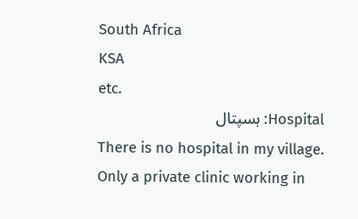South Africa
KSA
etc.
Hospital: ہسپتال
There is no hospital in my village. Only a private clinic working in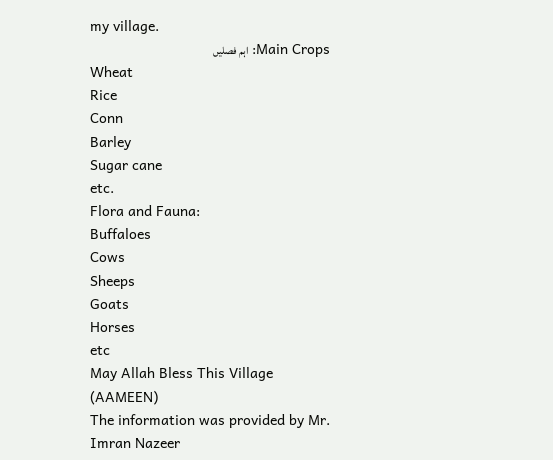my village.
Main Crops: اہم فصلیں
Wheat
Rice
Conn
Barley
Sugar cane
etc.
Flora and Fauna:
Buffaloes
Cows
Sheeps
Goats
Horses
etc
May Allah Bless This Village (AAMEEN)
The information was provided by Mr. Imran Nazeer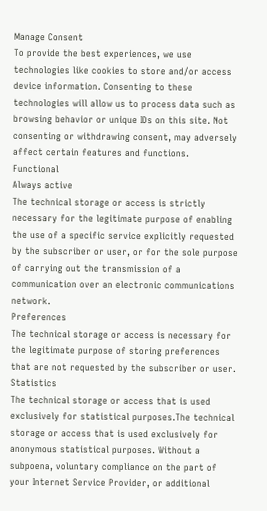Manage Consent
To provide the best experiences, we use technologies like cookies to store and/or access device information. Consenting to these technologies will allow us to process data such as browsing behavior or unique IDs on this site. Not consenting or withdrawing consent, may adversely affect certain features and functions.
Functional
Always active
The technical storage or access is strictly necessary for the legitimate purpose of enabling the use of a specific service explicitly requested by the subscriber or user, or for the sole purpose of carrying out the transmission of a communication over an electronic communications network.
Preferences
The technical storage or access is necessary for the legitimate purpose of storing preferences that are not requested by the subscriber or user.
Statistics
The technical storage or access that is used exclusively for statistical purposes.The technical storage or access that is used exclusively for anonymous statistical purposes. Without a subpoena, voluntary compliance on the part of your Internet Service Provider, or additional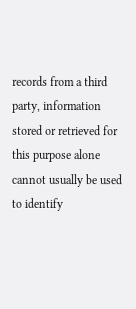records from a third party, information stored or retrieved for this purpose alone cannot usually be used to identify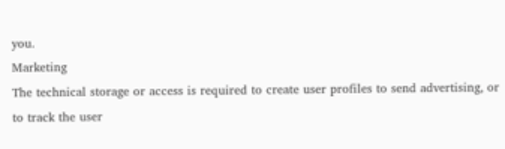you.
Marketing
The technical storage or access is required to create user profiles to send advertising, or to track the user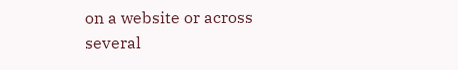on a website or across several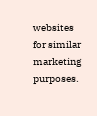websites for similar marketing purposes.